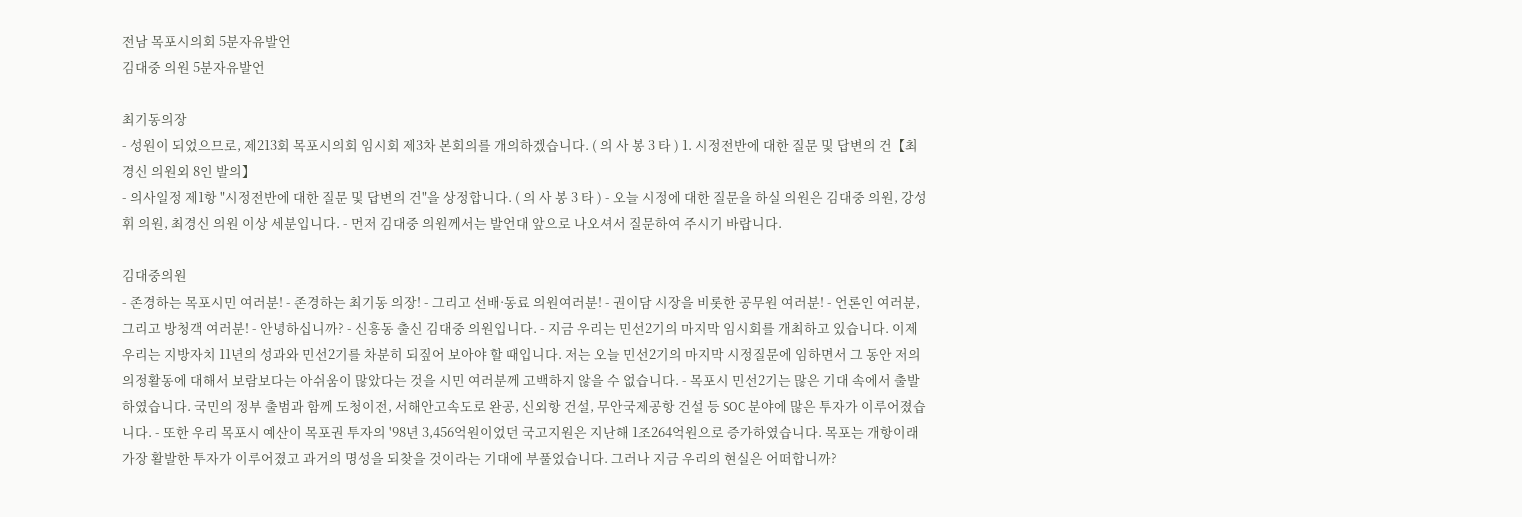전남 목포시의회 5분자유발언
김대중 의원 5분자유발언

최기동의장
- 성원이 되었으므로, 제213회 목포시의회 임시회 제3차 본회의를 개의하겠습니다. ( 의 사 봉 3 타 ) 1. 시정전반에 대한 질문 및 답변의 건【최경신 의원외 8인 발의】
- 의사일정 제1항 "시정전반에 대한 질문 및 답변의 건"을 상정합니다. ( 의 사 봉 3 타 ) - 오늘 시정에 대한 질문을 하실 의원은 김대중 의원, 강성휘 의원, 최경신 의원 이상 세분입니다. - 먼저 김대중 의원께서는 발언대 앞으로 나오셔서 질문하여 주시기 바랍니다.

김대중의원
- 존경하는 목포시민 여러분! - 존경하는 최기동 의장! - 그리고 선배·동료 의원여러분! - 권이담 시장을 비롯한 공무원 여러분! - 언론인 여러분, 그리고 방청객 여러분! - 안녕하십니까? - 신흥동 출신 김대중 의원입니다. - 지금 우리는 민선2기의 마지막 임시회를 개최하고 있습니다. 이제 우리는 지방자치 11년의 성과와 민선2기를 차분히 되짚어 보아야 할 때입니다. 저는 오늘 민선2기의 마지막 시정질문에 임하면서 그 동안 저의 의정활동에 대해서 보람보다는 아쉬움이 많았다는 것을 시민 여러분께 고백하지 않을 수 없습니다. - 목포시 민선2기는 많은 기대 속에서 출발하였습니다. 국민의 정부 출범과 함께 도청이전, 서해안고속도로 완공, 신외항 건설, 무안국제공항 건설 등 SOC 분야에 많은 투자가 이루어졌습니다. - 또한 우리 목포시 예산이 목포권 투자의 '98년 3,456억원이었던 국고지원은 지난해 1조264억원으로 증가하였습니다. 목포는 개항이래 가장 활발한 투자가 이루어졌고 과거의 명성을 되찾을 것이라는 기대에 부풀었습니다. 그러나 지금 우리의 현실은 어떠합니까?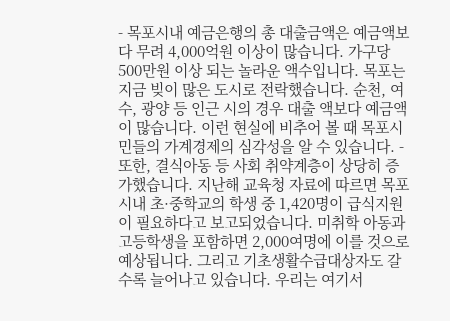- 목포시내 예금은행의 총 대출금액은 예금액보다 무려 4,000억원 이상이 많습니다. 가구당 500만원 이상 되는 놀라운 액수입니다. 목포는 지금 빚이 많은 도시로 전락했습니다. 순천, 여수, 광양 등 인근 시의 경우 대출 액보다 예금액이 많습니다. 이런 현실에 비추어 볼 때 목포시민들의 가계경제의 심각성을 알 수 있습니다. - 또한, 결식아동 등 사회 취약계층이 상당히 증가했습니다. 지난해 교육청 자료에 따르면 목포시내 초·중학교의 학생 중 1,420명이 급식지원이 필요하다고 보고되었습니다. 미취학 아동과 고등학생을 포함하면 2,000여명에 이를 것으로 예상됩니다. 그리고 기초생활수급대상자도 갈수록 늘어나고 있습니다. 우리는 여기서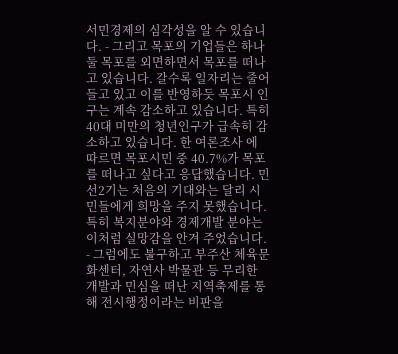서민경제의 심각성을 알 수 있습니다. - 그리고 목포의 기업들은 하나 둘 목포를 외면하면서 목포를 떠나고 있습니다. 갈수록 일자리는 줄어들고 있고 이를 반영하듯 목포시 인구는 계속 감소하고 있습니다. 특히 40대 미만의 청년인구가 급속히 감소하고 있습니다. 한 여론조사 에 따르면 목포시민 중 40.7%가 목포를 떠나고 싶다고 응답했습니다. 민선2기는 처음의 기대와는 달리 시민들에게 희망을 주지 못했습니다. 특히 복지분야와 경제개발 분야는 이처럼 실망감을 안겨 주었습니다. - 그럼에도 불구하고 부주산 체육문화센터, 자연사 박물관 등 무리한 개발과 민심을 떠난 지역축제를 통해 전시행정이라는 비판을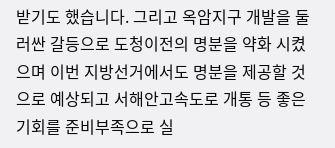받기도 했습니다. 그리고 옥암지구 개발을 둘러싼 갈등으로 도청이전의 명분을 약화 시켰으며 이번 지방선거에서도 명분을 제공할 것으로 예상되고 서해안고속도로 개통 등 좋은 기회를 준비부족으로 실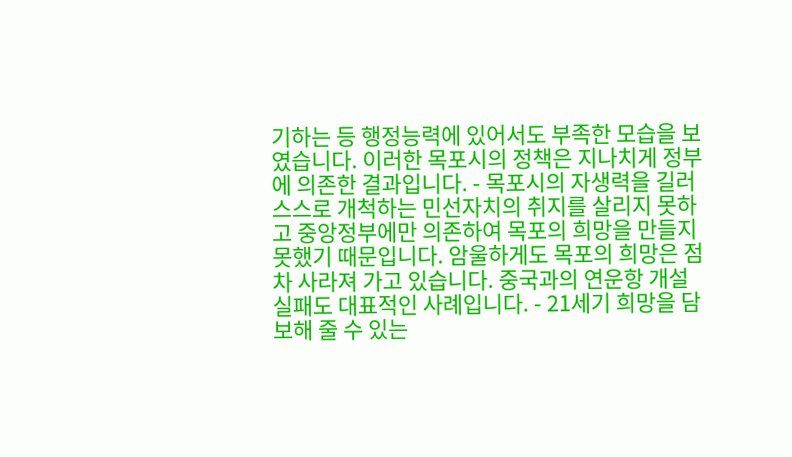기하는 등 행정능력에 있어서도 부족한 모습을 보였습니다. 이러한 목포시의 정책은 지나치게 정부에 의존한 결과입니다. - 목포시의 자생력을 길러 스스로 개척하는 민선자치의 취지를 살리지 못하고 중앙정부에만 의존하여 목포의 희망을 만들지 못했기 때문입니다. 암울하게도 목포의 희망은 점차 사라져 가고 있습니다. 중국과의 연운항 개설 실패도 대표적인 사례입니다. - 21세기 희망을 담보해 줄 수 있는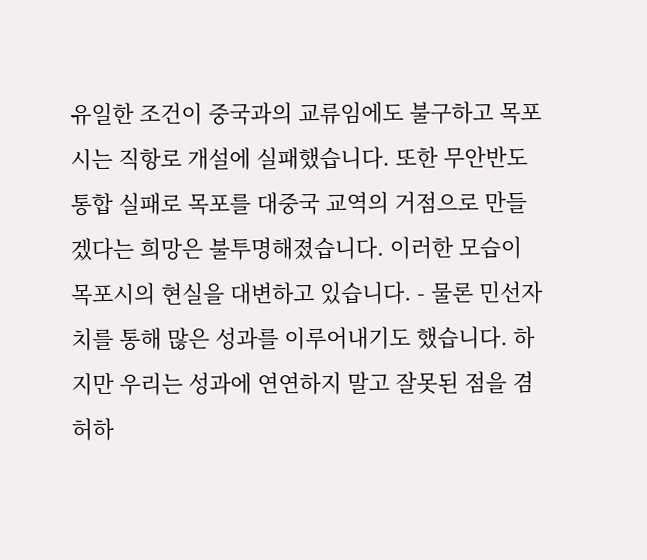유일한 조건이 중국과의 교류임에도 불구하고 목포시는 직항로 개설에 실패했습니다. 또한 무안반도 통합 실패로 목포를 대중국 교역의 거점으로 만들겠다는 희망은 불투명해졌습니다. 이러한 모습이 목포시의 현실을 대변하고 있습니다. - 물론 민선자치를 통해 많은 성과를 이루어내기도 했습니다. 하지만 우리는 성과에 연연하지 말고 잘못된 점을 겸허하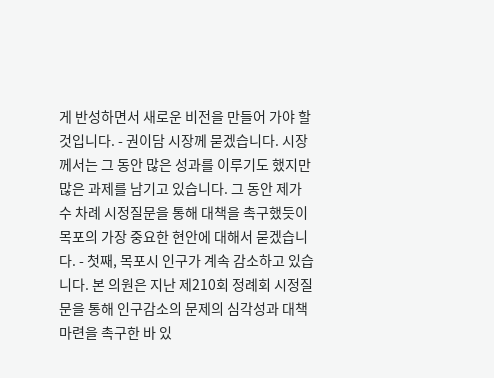게 반성하면서 새로운 비전을 만들어 가야 할 것입니다. - 권이담 시장께 묻겠습니다. 시장께서는 그 동안 많은 성과를 이루기도 했지만 많은 과제를 남기고 있습니다. 그 동안 제가 수 차례 시정질문을 통해 대책을 촉구했듯이 목포의 가장 중요한 현안에 대해서 묻겠습니다. - 첫째, 목포시 인구가 계속 감소하고 있습니다. 본 의원은 지난 제210회 정례회 시정질문을 통해 인구감소의 문제의 심각성과 대책 마련을 촉구한 바 있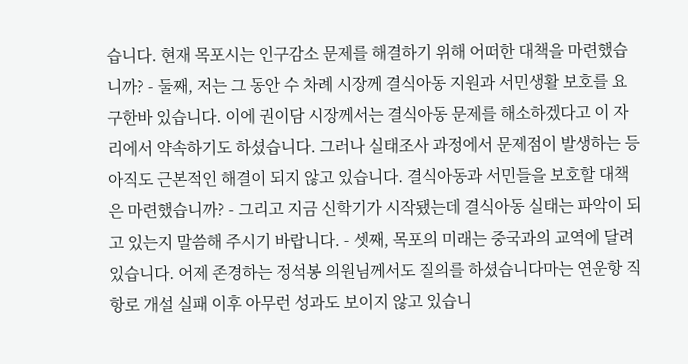습니다. 현재 목포시는 인구감소 문제를 해결하기 위해 어떠한 대책을 마련했습니까? - 둘째, 저는 그 동안 수 차례 시장께 결식아동 지원과 서민생활 보호를 요구한바 있습니다. 이에 권이담 시장께서는 결식아동 문제를 해소하겠다고 이 자리에서 약속하기도 하셨습니다. 그러나 실태조사 과정에서 문제점이 발생하는 등 아직도 근본적인 해결이 되지 않고 있습니다. 결식아동과 서민들을 보호할 대책은 마련했습니까? - 그리고 지금 신학기가 시작됐는데 결식아동 실태는 파악이 되고 있는지 말씀해 주시기 바랍니다. - 셋째, 목포의 미래는 중국과의 교역에 달려 있습니다. 어제 존경하는 정석봉 의원님께서도 질의를 하셨습니다마는 연운항 직항로 개설 실패 이후 아무런 성과도 보이지 않고 있습니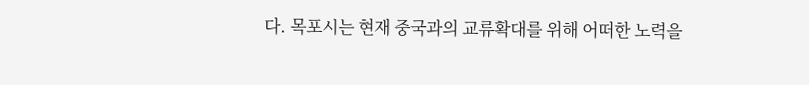다. 목포시는 현재 중국과의 교류확대를 위해 어떠한 노력을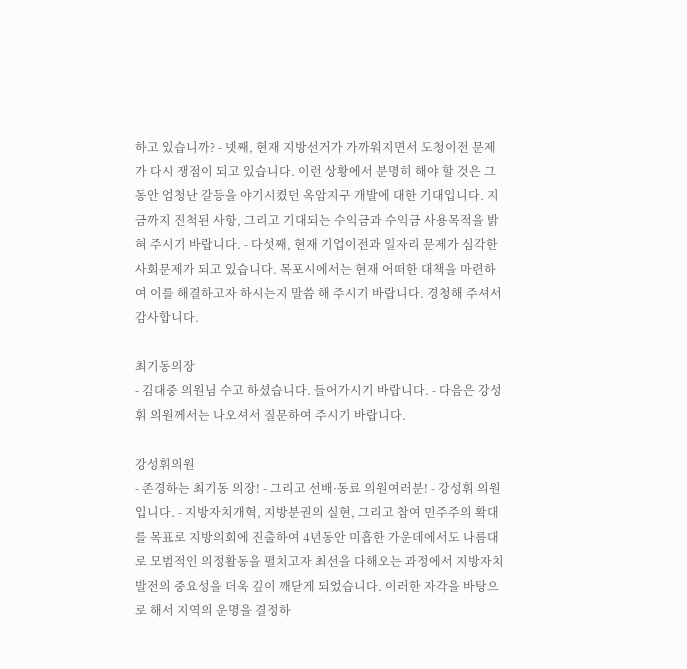하고 있습니까? - 넷째, 현재 지방선거가 가까워지면서 도청이전 문제가 다시 쟁점이 되고 있습니다. 이런 상황에서 분명히 해야 할 것은 그 동안 엄청난 갈등을 야기시켰던 옥암지구 개발에 대한 기대입니다. 지금까지 진척된 사항, 그리고 기대되는 수익금과 수익금 사용목적을 밝혀 주시기 바랍니다. - 다섯째, 현재 기업이전과 일자리 문제가 심각한 사회문제가 되고 있습니다. 목포시에서는 현재 어떠한 대책을 마련하여 이를 해결하고자 하시는지 말씀 해 주시기 바랍니다. 경청해 주셔서 감사합니다.

최기동의장
- 김대중 의원님 수고 하셨습니다. 들어가시기 바랍니다. - 다음은 강성휘 의원께서는 나오셔서 질문하여 주시기 바랍니다.

강성휘의원
- 존경하는 최기동 의장! - 그리고 선배·동료 의원여러분! - 강성휘 의원입니다. - 지방자치개혁, 지방분권의 실현, 그리고 참여 민주주의 확대를 목표로 지방의회에 진출하여 4년동안 미흡한 가운데에서도 나름대로 모범적인 의정활동을 펼치고자 최선을 다해오는 과정에서 지방자치 발전의 중요성을 더욱 깊이 깨닫게 되었습니다. 이러한 자각을 바탕으로 해서 지역의 운명을 결정하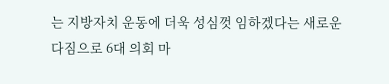는 지방자치 운동에 더욱 성심껏 임하겠다는 새로운 다짐으로 6대 의회 마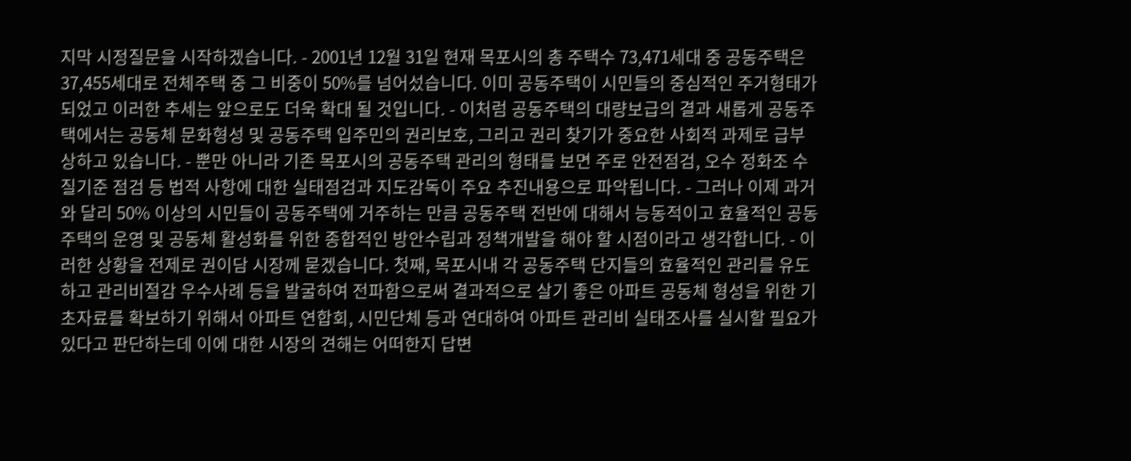지막 시정질문을 시작하겠습니다. - 2001년 12월 31일 현재 목포시의 총 주택수 73,471세대 중 공동주택은 37,455세대로 전체주택 중 그 비중이 50%를 넘어섰습니다. 이미 공동주택이 시민들의 중심적인 주거형태가 되었고 이러한 추세는 앞으로도 더욱 확대 될 것입니다. - 이처럼 공동주택의 대량보급의 결과 새롭게 공동주택에서는 공동체 문화형성 및 공동주택 입주민의 권리보호, 그리고 권리 찾기가 중요한 사회적 과제로 급부상하고 있습니다. - 뿐만 아니라 기존 목포시의 공동주택 관리의 형태를 보면 주로 안전점검, 오수 정화조 수질기준 점검 등 법적 사항에 대한 실태점검과 지도감독이 주요 추진내용으로 파악됩니다. - 그러나 이제 과거와 달리 50% 이상의 시민들이 공동주택에 거주하는 만큼 공동주택 전반에 대해서 능동적이고 효율적인 공동주택의 운영 및 공동체 활성화를 위한 종합적인 방안수립과 정책개발을 해야 할 시점이라고 생각합니다. - 이러한 상황을 전제로 권이담 시장께 묻겠습니다. 첫째, 목포시내 각 공동주택 단지들의 효율적인 관리를 유도하고 관리비절감 우수사례 등을 발굴하여 전파함으로써 결과적으로 살기 좋은 아파트 공동체 형성을 위한 기초자료를 확보하기 위해서 아파트 연합회, 시민단체 등과 연대하여 아파트 관리비 실태조사를 실시할 필요가 있다고 판단하는데 이에 대한 시장의 견해는 어떠한지 답변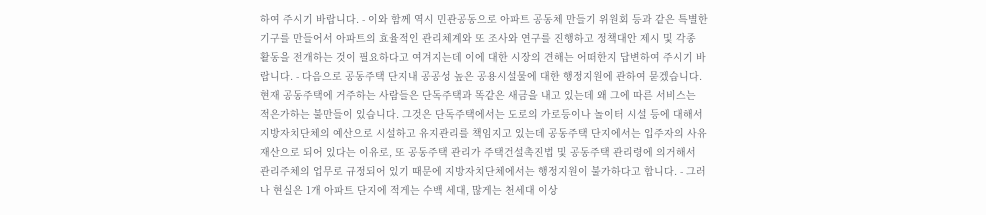하여 주시기 바랍니다. - 이와 함께 역시 민관공동으로 아파트 공동체 만들기 위원회 등과 같은 특별한 기구를 만들어서 아파트의 효율적인 관리체계와 또 조사와 연구를 진행하고 정책대안 제시 및 각종 활동을 전개하는 것이 필요하다고 여겨지는데 이에 대한 시장의 견해는 어떠한지 답변하여 주시기 바랍니다. - 다음으로 공동주택 단지내 공공성 높은 공용시설물에 대한 행정지원에 관하여 묻겠습니다. 현재 공동주택에 거주하는 사람들은 단독주택과 똑같은 새금을 내고 있는데 왜 그에 따른 서비스는 적은가하는 불만들이 있습니다. 그것은 단독주택에서는 도로의 가로등이나 놀이터 시설 등에 대해서 지방자치단체의 예산으로 시설하고 유지관리를 책임지고 있는데 공동주택 단지에서는 입주자의 사유재산으로 되어 있다는 이유로, 또 공동주택 관리가 주택건설촉진법 및 공동주택 관리령에 의거해서 관리주체의 업무로 규정되어 있기 때문에 지방자치단체에서는 행정지원이 불가하다고 합니다. - 그러나 현실은 1개 아파트 단지에 적게는 수백 세대, 많게는 천세대 이상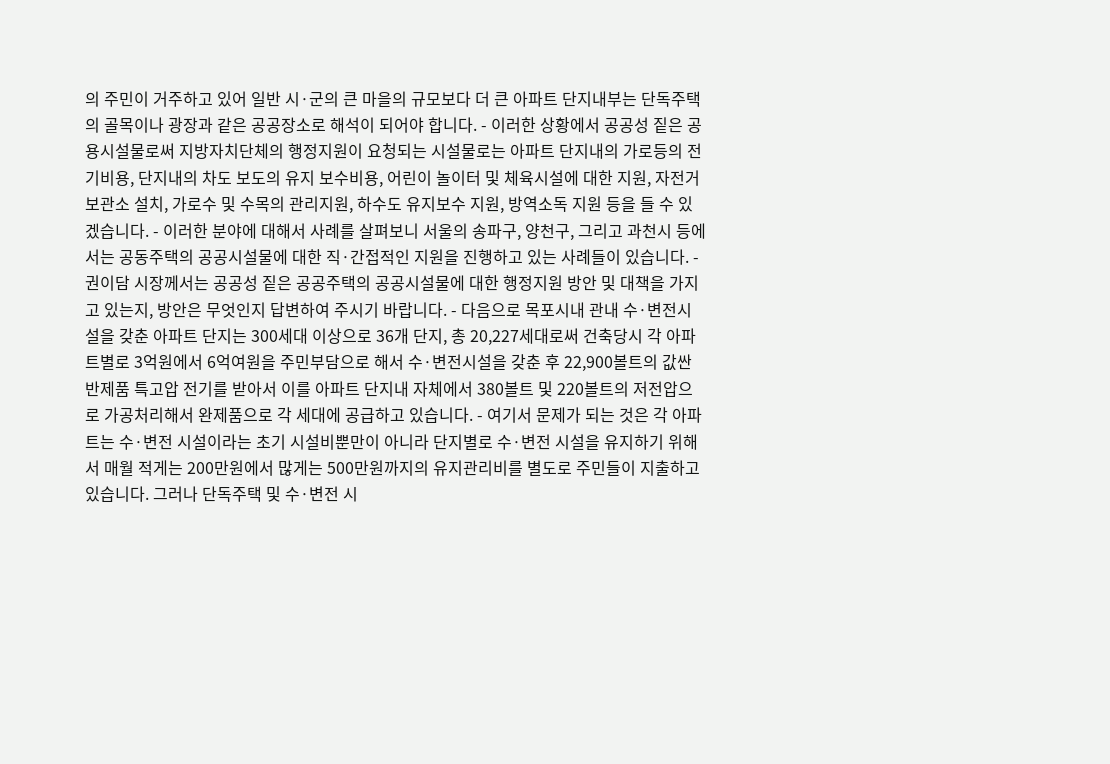의 주민이 거주하고 있어 일반 시·군의 큰 마을의 규모보다 더 큰 아파트 단지내부는 단독주택의 골목이나 광장과 같은 공공장소로 해석이 되어야 합니다. - 이러한 상황에서 공공성 짙은 공용시설물로써 지방자치단체의 행정지원이 요청되는 시설물로는 아파트 단지내의 가로등의 전기비용, 단지내의 차도 보도의 유지 보수비용, 어린이 놀이터 및 체육시설에 대한 지원, 자전거 보관소 설치, 가로수 및 수목의 관리지원, 하수도 유지보수 지원, 방역소독 지원 등을 들 수 있겠습니다. - 이러한 분야에 대해서 사례를 살펴보니 서울의 송파구, 양천구, 그리고 과천시 등에서는 공동주택의 공공시설물에 대한 직·간접적인 지원을 진행하고 있는 사례들이 있습니다. - 권이담 시장께서는 공공성 짙은 공공주택의 공공시설물에 대한 행정지원 방안 및 대책을 가지고 있는지, 방안은 무엇인지 답변하여 주시기 바랍니다. - 다음으로 목포시내 관내 수·변전시설을 갖춘 아파트 단지는 300세대 이상으로 36개 단지, 총 20,227세대로써 건축당시 각 아파트별로 3억원에서 6억여원을 주민부담으로 해서 수·변전시설을 갖춘 후 22,900볼트의 값싼 반제품 특고압 전기를 받아서 이를 아파트 단지내 자체에서 380볼트 및 220볼트의 저전압으로 가공처리해서 완제품으로 각 세대에 공급하고 있습니다. - 여기서 문제가 되는 것은 각 아파트는 수·변전 시설이라는 초기 시설비뿐만이 아니라 단지별로 수·변전 시설을 유지하기 위해서 매월 적게는 200만원에서 많게는 500만원까지의 유지관리비를 별도로 주민들이 지출하고 있습니다. 그러나 단독주택 및 수·변전 시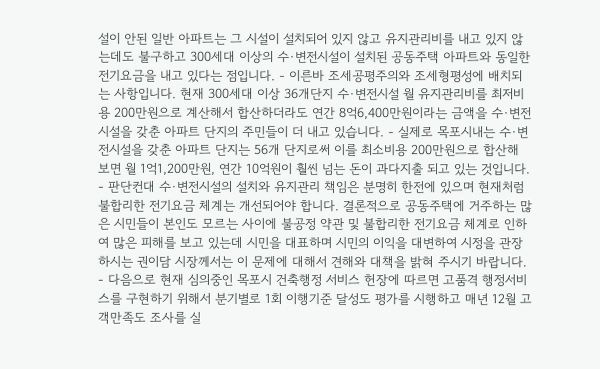설이 안된 일반 아파트는 그 시설이 설치되어 있지 않고 유지관리비를 내고 있지 않는데도 불구하고 300세대 이상의 수·변전시설이 설치된 공동주택 아파트와 동일한 전기요금을 내고 있다는 점입니다. - 이른바 조세공평주의와 조세형평성에 배치되는 사항입니다. 현재 300세대 이상 36개단지 수·변전시설 월 유지관리비를 최저비용 200만원으로 계산해서 합산하더라도 연간 8억6,400만원이라는 금액을 수·변전시설을 갖춘 아파트 단지의 주민들이 더 내고 있습니다. - 실제로 목포시내는 수·변전시설을 갖춘 아파트 단지는 56개 단지로써 이를 최소비용 200만원으로 합산해 보면 월 1억1,200만원, 연간 10억원이 훨씬 넘는 돈이 과다지출 되고 있는 것입니다. - 판단컨대 수·변전시설의 설치와 유지관리 책임은 분명히 한전에 있으며 현재처럼 불합리한 전기요금 체계는 개선되어야 합니다. 결론적으로 공동주택에 거주하는 많은 시민들이 본인도 모르는 사이에 불공정 약관 및 불합리한 전기요금 체계로 인하여 많은 피해를 보고 있는데 시민을 대표하며 시민의 이익을 대변하여 시정을 관장하시는 권이담 시장께서는 이 문제에 대해서 견해와 대책을 밝혀 주시기 바랍니다. - 다음으로 현재 심의중인 목포시 건축행정 서비스 헌장에 따르면 고품격 행정서비스를 구현하기 위해서 분기별로 1회 이행기준 달성도 평가를 시행하고 매년 12월 고객만족도 조사를 실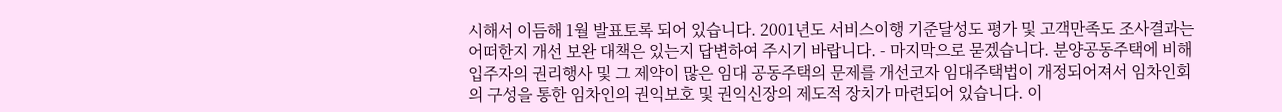시해서 이듬해 1월 발표토록 되어 있습니다. 2001년도 서비스이행 기준달성도 평가 및 고객만족도 조사결과는 어떠한지 개선 보완 대책은 있는지 답변하여 주시기 바랍니다. - 마지막으로 묻겠습니다. 분양공동주택에 비해 입주자의 권리행사 및 그 제약이 많은 임대 공동주택의 문제를 개선코자 임대주택법이 개정되어져서 임차인회의 구성을 통한 임차인의 권익보호 및 권익신장의 제도적 장치가 마련되어 있습니다. 이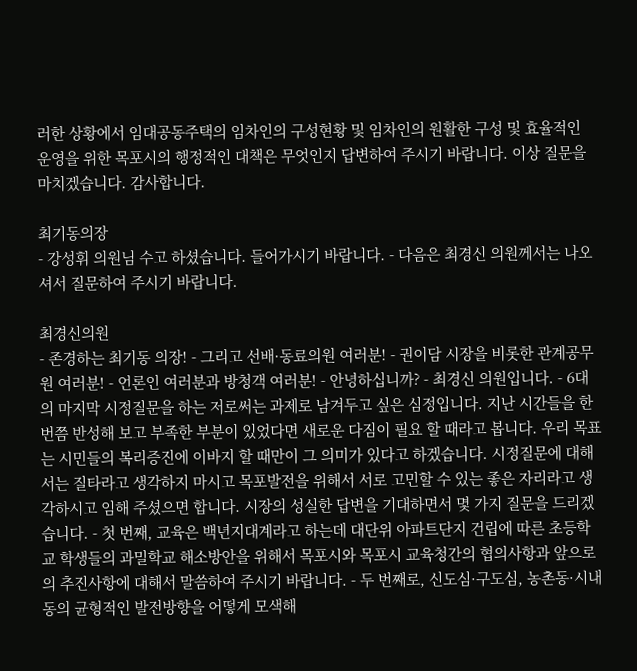러한 상황에서 임대공동주택의 임차인의 구성현황 및 임차인의 원활한 구성 및 효율적인 운영을 위한 목포시의 행정적인 대책은 무엇인지 답변하여 주시기 바랍니다. 이상 질문을 마치겠습니다. 감사합니다.

최기동의장
- 강성휘 의원님 수고 하셨습니다. 들어가시기 바랍니다. - 다음은 최경신 의원께서는 나오셔서 질문하여 주시기 바랍니다.

최경신의원
- 존경하는 최기동 의장! - 그리고 선배·동료의원 여러분! - 권이담 시장을 비롯한 관계공무원 여러분! - 언론인 여러분과 방청객 여러분! - 안녕하십니까? - 최경신 의원입니다. - 6대의 마지막 시정질문을 하는 저로써는 과제로 남겨두고 싶은 심정입니다. 지난 시간들을 한번쯤 반성해 보고 부족한 부분이 있었다면 새로운 다짐이 필요 할 때라고 봅니다. 우리 목표는 시민들의 복리증진에 이바지 할 때만이 그 의미가 있다고 하겠습니다. 시정질문에 대해서는 질타라고 생각하지 마시고 목포발전을 위해서 서로 고민할 수 있는 좋은 자리라고 생각하시고 임해 주셨으면 합니다. 시장의 성실한 답변을 기대하면서 몇 가지 질문을 드리겠습니다. - 첫 번째, 교육은 백년지대계라고 하는데 대단위 아파트단지 건립에 따른 초등학교 학생들의 과밀학교 해소방안을 위해서 목포시와 목포시 교육청간의 협의사항과 앞으로의 추진사항에 대해서 말씀하여 주시기 바랍니다. - 두 번째로, 신도심·구도심, 농촌동·시내동의 균형적인 발전방향을 어떻게 모색해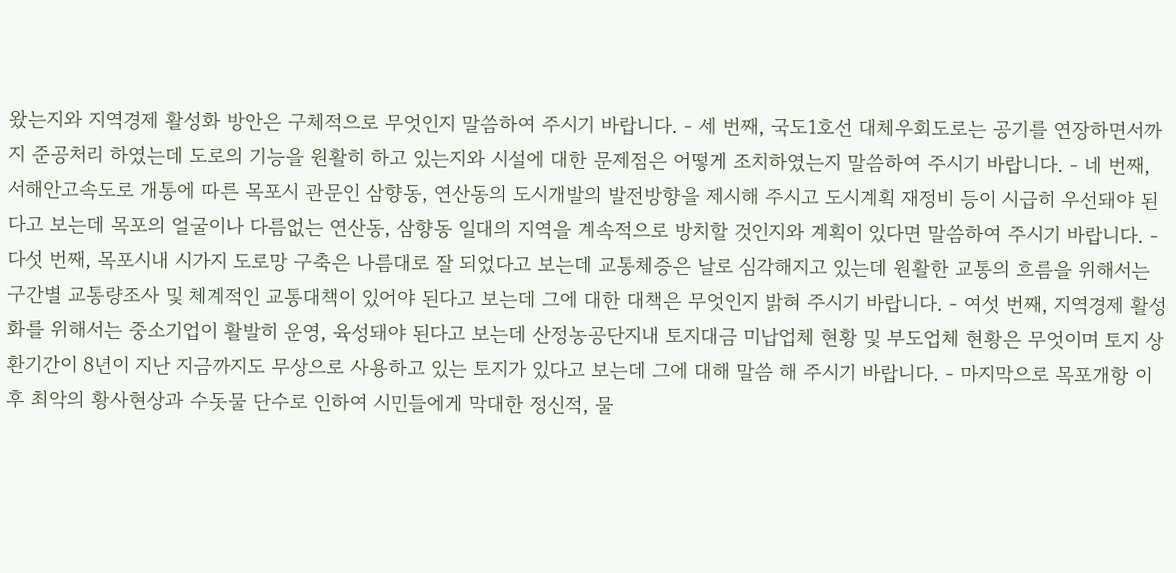왔는지와 지역경제 활성화 방안은 구체적으로 무엇인지 말씀하여 주시기 바랍니다. - 세 번째, 국도1호선 대체우회도로는 공기를 연장하면서까지 준공처리 하였는데 도로의 기능을 원활히 하고 있는지와 시설에 대한 문제점은 어떻게 조치하였는지 말씀하여 주시기 바랍니다. - 네 번째, 서해안고속도로 개통에 따른 목포시 관문인 삼향동, 연산동의 도시개발의 발전방향을 제시해 주시고 도시계획 재정비 등이 시급히 우선돼야 된다고 보는데 목포의 얼굴이나 다름없는 연산동, 삼향동 일대의 지역을 계속적으로 방치할 것인지와 계획이 있다면 말씀하여 주시기 바랍니다. - 다섯 번째, 목포시내 시가지 도로망 구축은 나름대로 잘 되었다고 보는데 교통체증은 날로 심각해지고 있는데 원활한 교통의 흐름을 위해서는 구간별 교통량조사 및 체계적인 교통대책이 있어야 된다고 보는데 그에 대한 대책은 무엇인지 밝혀 주시기 바랍니다. - 여섯 번째, 지역경제 활성화를 위해서는 중소기업이 활발히 운영, 육성돼야 된다고 보는데 산정농공단지내 토지대금 미납업체 현황 및 부도업체 현황은 무엇이며 토지 상환기간이 8년이 지난 지금까지도 무상으로 사용하고 있는 토지가 있다고 보는데 그에 대해 말씀 해 주시기 바랍니다. - 마지막으로 목포개항 이후 최악의 황사현상과 수돗물 단수로 인하여 시민들에게 막대한 정신적, 물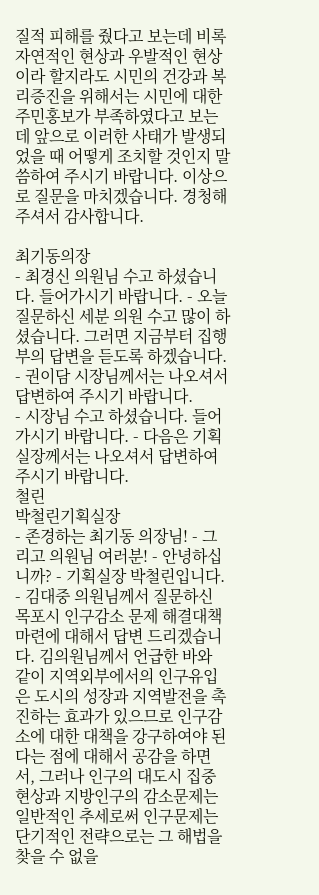질적 피해를 줬다고 보는데 비록 자연적인 현상과 우발적인 현상이라 할지라도 시민의 건강과 복리증진을 위해서는 시민에 대한 주민홍보가 부족하였다고 보는데 앞으로 이러한 사태가 발생되었을 때 어떻게 조치할 것인지 말씀하여 주시기 바랍니다. 이상으로 질문을 마치겠습니다. 경청해 주셔서 감사합니다.

최기동의장
- 최경신 의원님 수고 하셨습니다. 들어가시기 바랍니다. - 오늘 질문하신 세분 의원 수고 많이 하셨습니다. 그러면 지금부터 집행부의 답변을 듣도록 하겠습니다. - 권이담 시장님께서는 나오셔서 답변하여 주시기 바랍니다.
- 시장님 수고 하셨습니다. 들어가시기 바랍니다. - 다음은 기획실장께서는 나오셔서 답변하여 주시기 바랍니다.
철린
박철린기획실장
- 존경하는 최기동 의장님! - 그리고 의원님 여러분! - 안녕하십니까? - 기획실장 박철린입니다. - 김대중 의원님께서 질문하신 목포시 인구감소 문제 해결대책 마련에 대해서 답변 드리겠습니다. 김의원님께서 언급한 바와 같이 지역외부에서의 인구유입은 도시의 성장과 지역발전을 촉진하는 효과가 있으므로 인구감소에 대한 대책을 강구하여야 된다는 점에 대해서 공감을 하면서, 그러나 인구의 대도시 집중현상과 지방인구의 감소문제는 일반적인 추세로써 인구문제는 단기적인 전략으로는 그 해법을 찾을 수 없을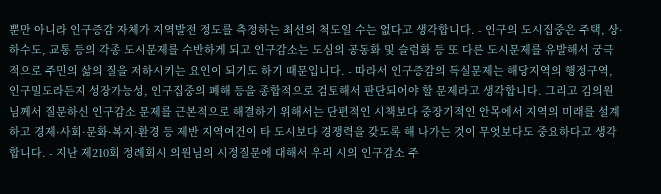뿐만 아니라 인구증감 자체가 지역발전 정도를 측정하는 최선의 척도일 수는 없다고 생각합니다. - 인구의 도시집중은 주택, 상·하수도, 교통 등의 각종 도시문제를 수반하게 되고 인구감소는 도심의 공동화 및 슬럼화 등 또 다른 도시문제를 유발해서 궁극적으로 주민의 삶의 질을 저하시키는 요인이 되기도 하기 때문입니다. - 따라서 인구증감의 득실문제는 해당지역의 행정구역, 인구밀도라든지 성장가능성, 인구집중의 폐해 등을 종합적으로 검토해서 판단되어야 할 문제라고 생각합니다. 그리고 김의원님께서 질문하신 인구감소 문제를 근본적으로 해결하기 위해서는 단편적인 시책보다 중장기적인 안목에서 지역의 미래를 설계하고 경제·사회·문화·복지·환경 등 제반 지역여건이 타 도시보다 경쟁력을 갖도록 해 나가는 것이 무엇보다도 중요하다고 생각합니다. - 지난 제210회 정례회시 의원님의 시정질문에 대해서 우리 시의 인구감소 주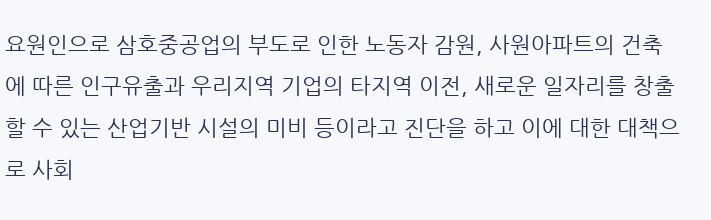요원인으로 삼호중공업의 부도로 인한 노동자 감원, 사원아파트의 건축에 따른 인구유출과 우리지역 기업의 타지역 이전, 새로운 일자리를 창출 할 수 있는 산업기반 시설의 미비 등이라고 진단을 하고 이에 대한 대책으로 사회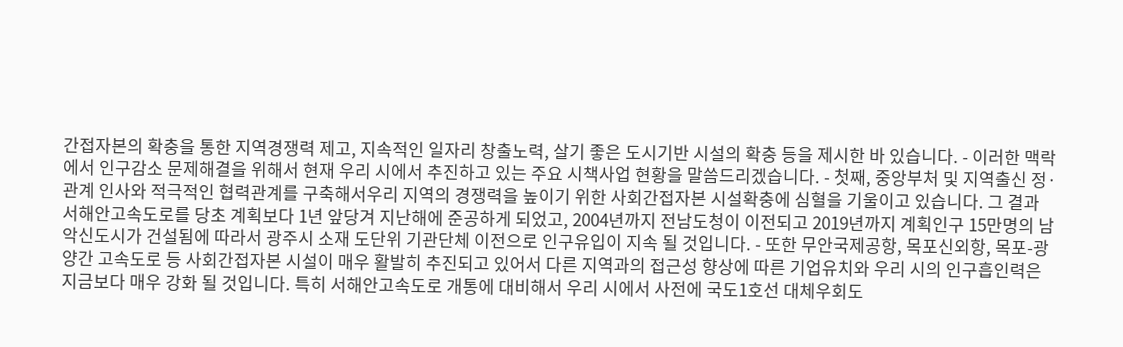간접자본의 확충을 통한 지역경쟁력 제고, 지속적인 일자리 창출노력, 살기 좋은 도시기반 시설의 확충 등을 제시한 바 있습니다. - 이러한 맥락에서 인구감소 문제해결을 위해서 현재 우리 시에서 추진하고 있는 주요 시책사업 현황을 말씀드리겠습니다. - 첫째, 중앙부처 및 지역출신 정·관계 인사와 적극적인 협력관계를 구축해서우리 지역의 경쟁력을 높이기 위한 사회간접자본 시설확충에 심혈을 기울이고 있습니다. 그 결과 서해안고속도로를 당초 계획보다 1년 앞당겨 지난해에 준공하게 되었고, 2004년까지 전남도청이 이전되고 2019년까지 계획인구 15만명의 남악신도시가 건설됨에 따라서 광주시 소재 도단위 기관단체 이전으로 인구유입이 지속 될 것입니다. - 또한 무안국제공항, 목포신외항, 목포-광양간 고속도로 등 사회간접자본 시설이 매우 활발히 추진되고 있어서 다른 지역과의 접근성 향상에 따른 기업유치와 우리 시의 인구흡인력은 지금보다 매우 강화 될 것입니다. 특히 서해안고속도로 개통에 대비해서 우리 시에서 사전에 국도1호선 대체우회도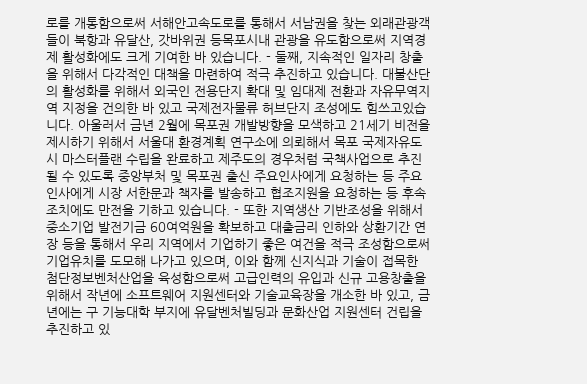로를 개통함으로써 서해안고속도로를 통해서 서남권을 찾는 외래관광객들이 북항과 유달산, 갓바위권 등목포시내 관광을 유도함으로써 지역경제 활성화에도 크게 기여한 바 있습니다. - 둘째, 지속적인 일자리 창출을 위해서 다각적인 대책을 마련하여 적극 추진하고 있습니다. 대불산단의 활성화를 위해서 외국인 전용단지 확대 및 임대제 전환과 자유무역지역 지정을 건의한 바 있고 국제전자물류 허브단지 조성에도 힘쓰고있습니다. 아울러서 금년 2월에 목포권 개발방향을 모색하고 21세기 비전을 제시하기 위해서 서울대 환경계획 연구소에 의뢰해서 목포 국제자유도시 마스터플랜 수립을 완료하고 제주도의 경우처럼 국책사업으로 추진될 수 있도록 중앙부처 및 목포권 출신 주요인사에게 요청하는 등 주요인사에게 시장 서한문과 책자를 발송하고 협조지원을 요청하는 등 후속조치에도 만전을 기하고 있습니다. - 또한 지역생산 기반조성을 위해서 중소기업 발전기금 60여억원을 확보하고 대출금리 인하와 상환기간 연장 등을 통해서 우리 지역에서 기업하기 좋은 여건을 적극 조성함으로써 기업유치를 도모해 나가고 있으며, 이와 함께 신지식과 기술이 접목한 첨단정보벤처산업을 육성함으로써 고급인력의 유입과 신규 고용창출을 위해서 작년에 소프트웨어 지원센터와 기술교육장을 개소한 바 있고, 금년에는 구 기능대학 부지에 유달벤처빌딩과 문화산업 지원센터 건립을 추진하고 있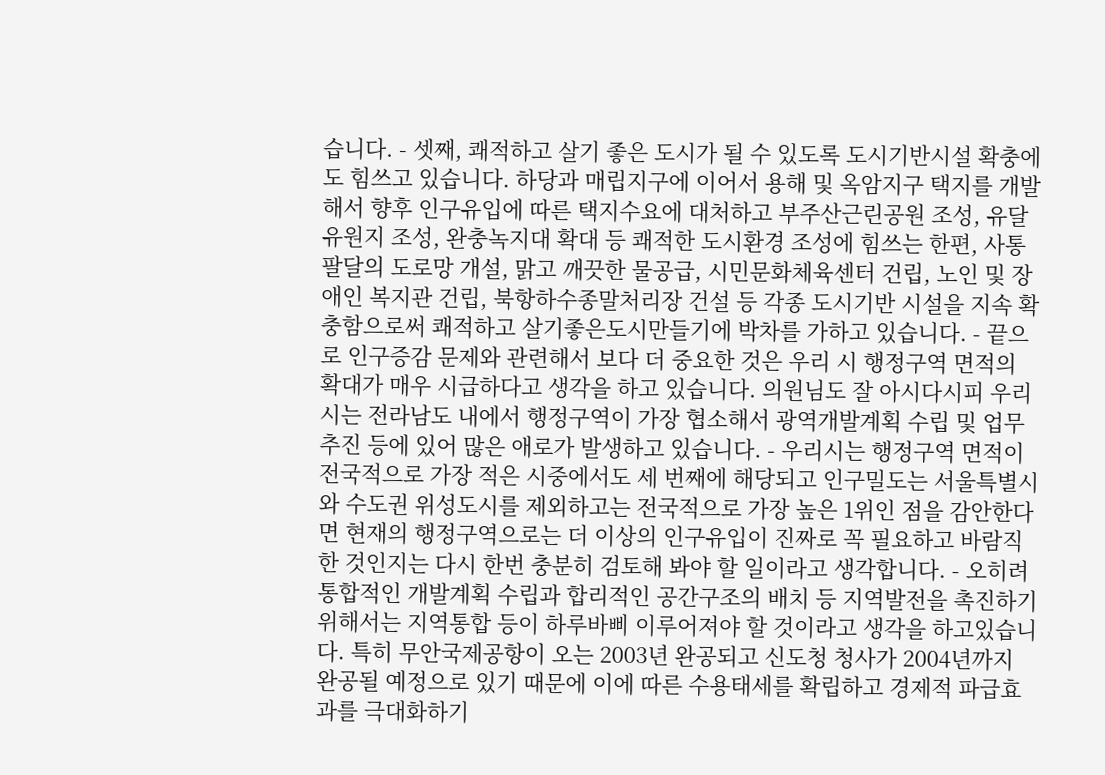습니다. - 셋째, 쾌적하고 살기 좋은 도시가 될 수 있도록 도시기반시설 확충에도 힘쓰고 있습니다. 하당과 매립지구에 이어서 용해 및 옥암지구 택지를 개발해서 향후 인구유입에 따른 택지수요에 대처하고 부주산근린공원 조성, 유달유원지 조성, 완충녹지대 확대 등 쾌적한 도시환경 조성에 힘쓰는 한편, 사통팔달의 도로망 개설, 맑고 깨끗한 물공급, 시민문화체육센터 건립, 노인 및 장애인 복지관 건립, 북항하수종말처리장 건설 등 각종 도시기반 시설을 지속 확충함으로써 쾌적하고 살기좋은도시만들기에 박차를 가하고 있습니다. - 끝으로 인구증감 문제와 관련해서 보다 더 중요한 것은 우리 시 행정구역 면적의 확대가 매우 시급하다고 생각을 하고 있습니다. 의원님도 잘 아시다시피 우리시는 전라남도 내에서 행정구역이 가장 협소해서 광역개발계획 수립 및 업무추진 등에 있어 많은 애로가 발생하고 있습니다. - 우리시는 행정구역 면적이 전국적으로 가장 적은 시중에서도 세 번째에 해당되고 인구밀도는 서울특별시와 수도권 위성도시를 제외하고는 전국적으로 가장 높은 1위인 점을 감안한다면 현재의 행정구역으로는 더 이상의 인구유입이 진짜로 꼭 필요하고 바람직한 것인지는 다시 한번 충분히 검토해 봐야 할 일이라고 생각합니다. - 오히려 통합적인 개발계획 수립과 합리적인 공간구조의 배치 등 지역발전을 촉진하기 위해서는 지역통합 등이 하루바삐 이루어져야 할 것이라고 생각을 하고있습니다. 특히 무안국제공항이 오는 2003년 완공되고 신도청 청사가 2004년까지 완공될 예정으로 있기 때문에 이에 따른 수용태세를 확립하고 경제적 파급효과를 극대화하기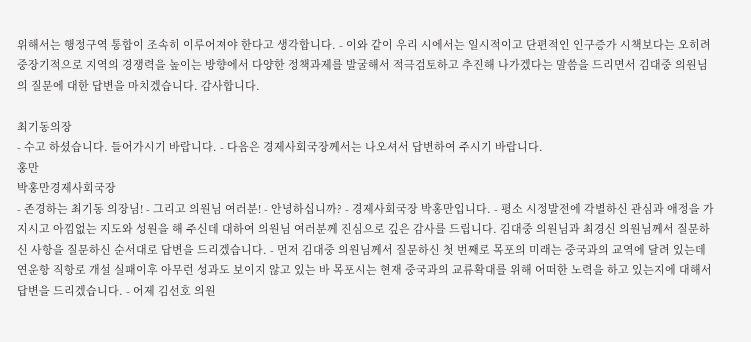위해서는 행정구역 통합이 조속히 이루어져야 한다고 생각합니다. - 이와 같이 우리 시에서는 일시적이고 단편적인 인구증가 시책보다는 오히려 중장기적으로 지역의 경쟁력을 높이는 방향에서 다양한 정책과제를 발굴해서 적극검토하고 추진해 나가겠다는 말씀을 드리면서 김대중 의원님의 질문에 대한 답변을 마치겠습니다. 감사합니다.

최기동의장
- 수고 하셨습니다. 들어가시기 바랍니다. - 다음은 경제사회국장께서는 나오셔서 답변하여 주시기 바랍니다.
홍만
박홍만경제사회국장
- 존경하는 최기동 의장님! - 그리고 의원님 여러분! - 안녕하십니까? - 경제사회국장 박홍만입니다. - 평소 시정발전에 각별하신 관심과 애정을 가지시고 아낌없는 지도와 성원을 해 주신데 대하여 의원님 여러분께 진심으로 깊은 감사를 드립니다. 김대중 의원님과 최경신 의원님께서 질문하신 사항을 질문하신 순서대로 답변을 드리겠습니다. - 먼저 김대중 의원님께서 질문하신 첫 번째로 목포의 미래는 중국과의 교역에 달려 있는데 연운항 직항로 개설 실패이후 아무런 성과도 보이지 않고 있는 바 목포시는 현재 중국과의 교류확대를 위해 어떠한 노력을 하고 있는지에 대해서 답변을 드리겠습니다. - 어제 김선호 의원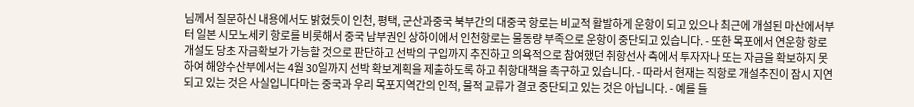님께서 질문하신 내용에서도 밝혔듯이 인천, 평택, 군산과중국 북부간의 대중국 항로는 비교적 활발하게 운항이 되고 있으나 최근에 개설된 마산에서부터 일본 시모노세키 항로를 비롯해서 중국 남부권인 상하이에서 인천항로는 물동량 부족으로 운항이 중단되고 있습니다. - 또한 목포에서 연운항 항로개설도 당초 자금확보가 가능할 것으로 판단하고 선박의 구입까지 추진하고 의욕적으로 참여했던 취항선사 측에서 투자자나 또는 자금을 확보하지 못하여 해양수산부에서는 4월 30일까지 선박 확보계획을 제출하도록 하고 취항대책을 촉구하고 있습니다. - 따라서 현재는 직항로 개설추진이 잠시 지연되고 있는 것은 사실입니다마는 중국과 우리 목포지역간의 인적, 물적 교류가 결코 중단되고 있는 것은 아닙니다. - 예를 들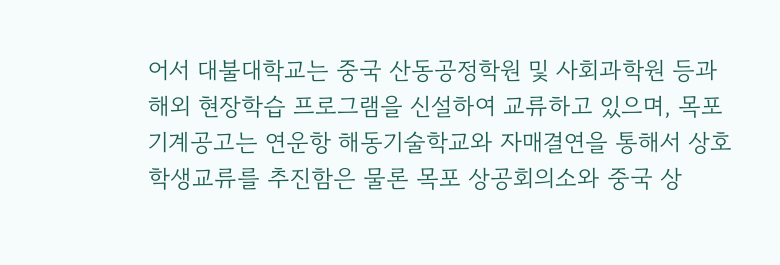어서 대불대학교는 중국 산동공정학원 및 사회과학원 등과 해외 현장학습 프로그램을 신설하여 교류하고 있으며, 목포 기계공고는 연운항 해동기술학교와 자매결연을 통해서 상호 학생교류를 추진함은 물론 목포 상공회의소와 중국 상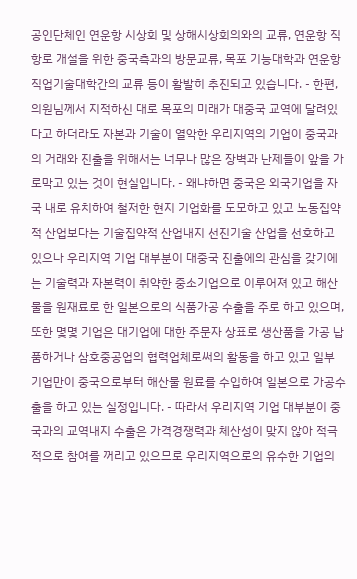공인단체인 연운항 시상회 및 상해시상회의와의 교류, 연운항 직항로 개설을 위한 중국측과의 방문교류, 목포 기능대학과 연운항 직업기술대학간의 교류 등이 활발히 추진되고 있습니다. - 한편, 의원님께서 지적하신 대로 목포의 미래가 대중국 교역에 달려있다고 하더라도 자본과 기술이 열악한 우리지역의 기업이 중국과의 거래와 진출을 위해서는 너무나 많은 장벽과 난제들이 앞을 가로막고 있는 것이 현실입니다. - 왜냐하면 중국은 외국기업을 자국 내로 유치하여 철저한 현지 기업화를 도모하고 있고 노동집약적 산업보다는 기술집약적 산업내지 선진기술 산업을 선호하고 있으나 우리지역 기업 대부분이 대중국 진출에의 관심을 갖기에는 기술력과 자본력이 취약한 중소기업으로 이루어져 있고 해산물을 원재료로 한 일본으로의 식품가공 수출을 주로 하고 있으며, 또한 몇몇 기업은 대기업에 대한 주문자 상표로 생산품을 가공 납품하거나 삼호중공업의 협력업체로써의 활동을 하고 있고 일부 기업만이 중국으로부터 해산물 원료를 수입하여 일본으로 가공수출을 하고 있는 실정입니다. - 따라서 우리지역 기업 대부분이 중국과의 교역내지 수출은 가격경쟁력과 체산성이 맞지 않아 적극적으로 참여를 꺼리고 있으므로 우리지역으로의 유수한 기업의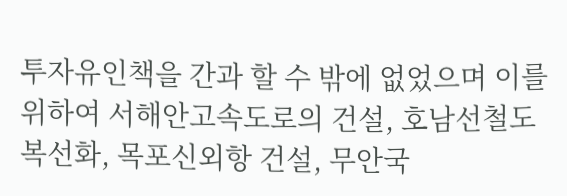투자유인책을 간과 할 수 밖에 없었으며 이를 위하여 서해안고속도로의 건설, 호남선철도 복선화, 목포신외항 건설, 무안국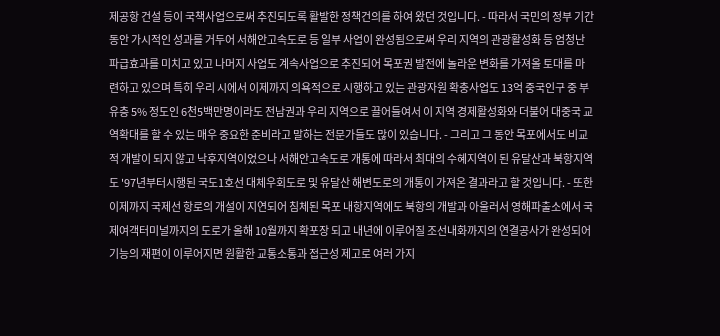제공항 건설 등이 국책사업으로써 추진되도록 활발한 정책건의를 하여 왔던 것입니다. - 따라서 국민의 정부 기간동안 가시적인 성과를 거두어 서해안고속도로 등 일부 사업이 완성됨으로써 우리 지역의 관광활성화 등 엄청난 파급효과를 미치고 있고 나머지 사업도 계속사업으로 추진되어 목포권 발전에 놀라운 변화를 가져올 토대를 마련하고 있으며 특히 우리 시에서 이제까지 의욕적으로 시행하고 있는 관광자원 확충사업도 13억 중국인구 중 부유층 5% 정도인 6천5백만명이라도 전남권과 우리 지역으로 끌어들여서 이 지역 경제활성화와 더불어 대중국 교역확대를 할 수 있는 매우 중요한 준비라고 말하는 전문가들도 많이 있습니다. - 그리고 그 동안 목포에서도 비교적 개발이 되지 않고 낙후지역이었으나 서해안고속도로 개통에 따라서 최대의 수혜지역이 된 유달산과 북항지역도 '97년부터시행된 국도1호선 대체우회도로 및 유달산 해변도로의 개통이 가져온 결과라고 할 것입니다. - 또한 이제까지 국제선 항로의 개설이 지연되어 침체된 목포 내항지역에도 북항의 개발과 아울러서 영해파출소에서 국제여객터미널까지의 도로가 올해 10월까지 확포장 되고 내년에 이루어질 조선내화까지의 연결공사가 완성되어 기능의 재편이 이루어지면 원활한 교통소통과 접근성 제고로 여러 가지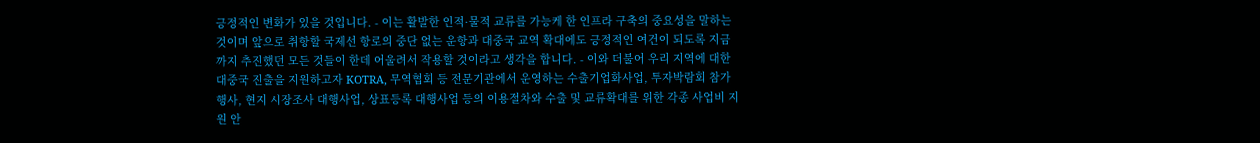긍정적인 변화가 있을 것입니다. - 이는 활발한 인적·물적 교류를 가능케 한 인프라 구축의 중요성을 말하는 것이며 앞으로 취항할 국제선 항로의 중단 없는 운항과 대중국 교역 확대에도 긍정적인 여건이 되도록 지금까지 추진했던 모든 것들이 한데 어울려서 작용할 것이라고 생각을 합니다. - 이와 더불어 우리 지역에 대한 대중국 진출을 지원하고자 KOTRA, 무역협회 등 전문기관에서 운영하는 수출기업화사업, 투자박람회 참가행사, 현지 시장조사 대행사업, 상표등록 대행사업 등의 이용절차와 수출 및 교류확대를 위한 각종 사업비 지원 안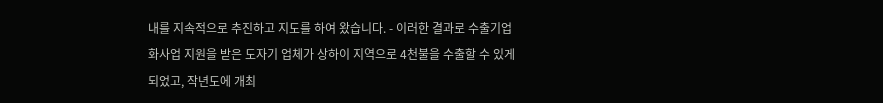내를 지속적으로 추진하고 지도를 하여 왔습니다. - 이러한 결과로 수출기업화사업 지원을 받은 도자기 업체가 상하이 지역으로 4천불을 수출할 수 있게 되었고, 작년도에 개최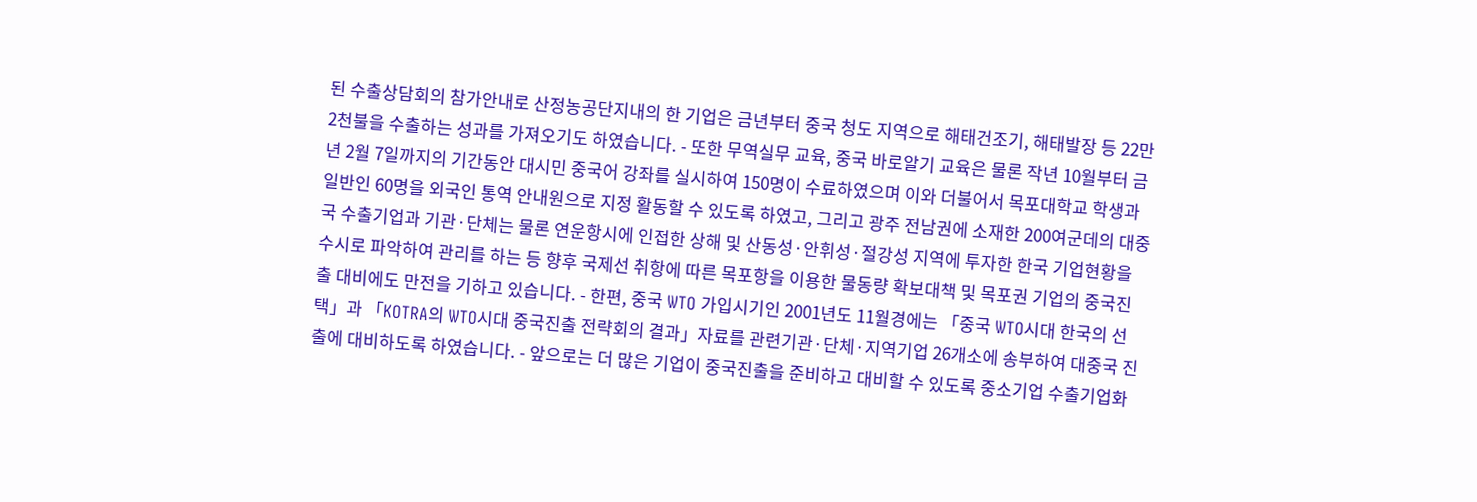된 수출상담회의 참가안내로 산정농공단지내의 한 기업은 금년부터 중국 청도 지역으로 해태건조기, 해태발장 등 22만2천불을 수출하는 성과를 가져오기도 하였습니다. - 또한 무역실무 교육, 중국 바로알기 교육은 물론 작년 10월부터 금년 2월 7일까지의 기간동안 대시민 중국어 강좌를 실시하여 150명이 수료하였으며 이와 더불어서 목포대학교 학생과 일반인 60명을 외국인 통역 안내원으로 지정 활동할 수 있도록 하였고, 그리고 광주 전남권에 소재한 200여군데의 대중국 수출기업과 기관·단체는 물론 연운항시에 인접한 상해 및 산동성·안휘성·절강성 지역에 투자한 한국 기업현황을 수시로 파악하여 관리를 하는 등 향후 국제선 취항에 따른 목포항을 이용한 물동량 확보대책 및 목포권 기업의 중국진출 대비에도 만전을 기하고 있습니다. - 한편, 중국 WTO 가입시기인 2001년도 11월경에는 「중국 WTO시대 한국의 선택」과 「KOTRA의 WTO시대 중국진출 전략회의 결과」자료를 관련기관·단체·지역기업 26개소에 송부하여 대중국 진출에 대비하도록 하였습니다. - 앞으로는 더 많은 기업이 중국진출을 준비하고 대비할 수 있도록 중소기업 수출기업화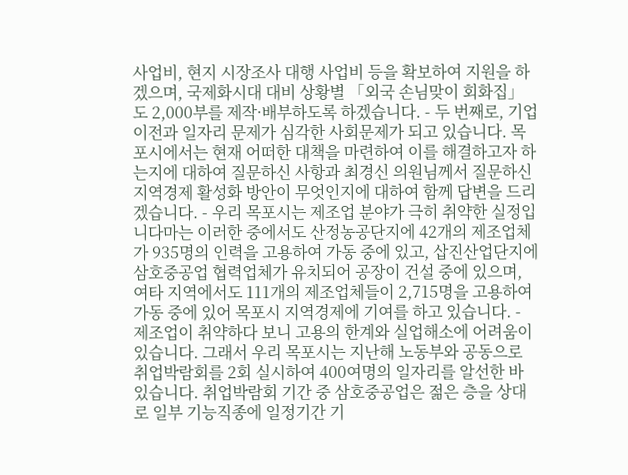사업비, 현지 시장조사 대행 사업비 등을 확보하여 지원을 하겠으며, 국제화시대 대비 상황별 「외국 손님맞이 회화집」도 2,000부를 제작·배부하도록 하겠습니다. - 두 번째로, 기업이전과 일자리 문제가 심각한 사회문제가 되고 있습니다. 목포시에서는 현재 어떠한 대책을 마련하여 이를 해결하고자 하는지에 대하여 질문하신 사항과 최경신 의원님께서 질문하신 지역경제 활성화 방안이 무엇인지에 대하여 함께 답변을 드리겠습니다. - 우리 목포시는 제조업 분야가 극히 취약한 실정입니다마는 이러한 중에서도 산정농공단지에 42개의 제조업체가 935명의 인력을 고용하여 가동 중에 있고, 삽진산업단지에 삼호중공업 협력업체가 유치되어 공장이 건설 중에 있으며, 여타 지역에서도 111개의 제조업체들이 2,715명을 고용하여 가동 중에 있어 목포시 지역경제에 기여를 하고 있습니다. - 제조업이 취약하다 보니 고용의 한계와 실업해소에 어려움이 있습니다. 그래서 우리 목포시는 지난해 노동부와 공동으로 취업박람회를 2회 실시하여 400여명의 일자리를 알선한 바 있습니다. 취업박람회 기간 중 삼호중공업은 젊은 층을 상대로 일부 기능직종에 일정기간 기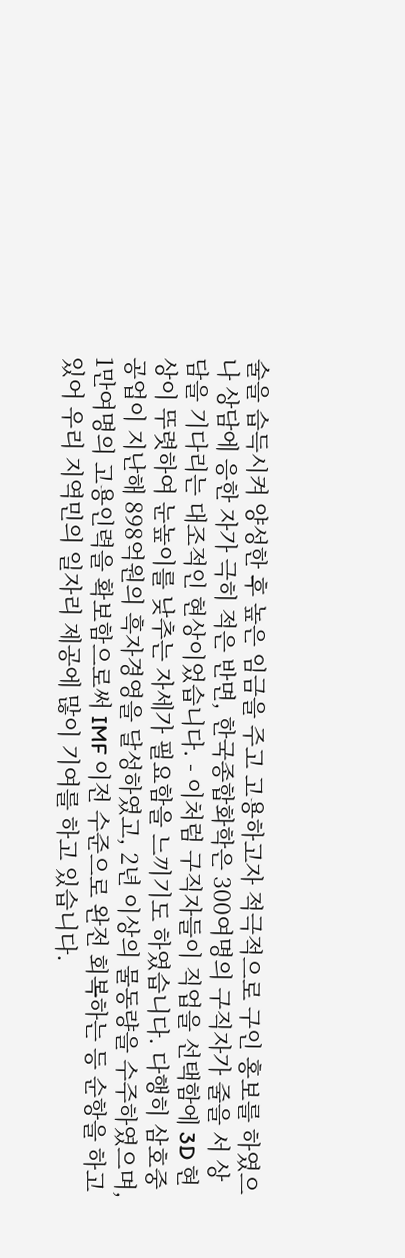술을 습득시켜 양성한 후 높은 임금을 주고 고용하고자 적극적으로 구인 홍보를 하였으나 상담에 응한 자가 극히 적은 반면, 한국종합화학은 300여명의 구직자가 줄을 서 상담을 기다리는 대조적인 현상이었습니다. - 이처럼 구직자들이 직업을 선택함에 3D 현상이 뚜렷하여 눈높이를 낮추는 자세가 필요함을 느끼기도 하였습니다. 다행히 삼호중공업이 지난해 898억원의 흑자경영을 달성하였고, 2년 이상의 물동량을 수주하였으며, 1만여명의 고용인력을 확보함으로써 IMF 이전 수준으로 완전 회복하는 등 순항을 하고 있어 우리 지역민의 일자리 제공에 많이 기여를 하고 있습니다.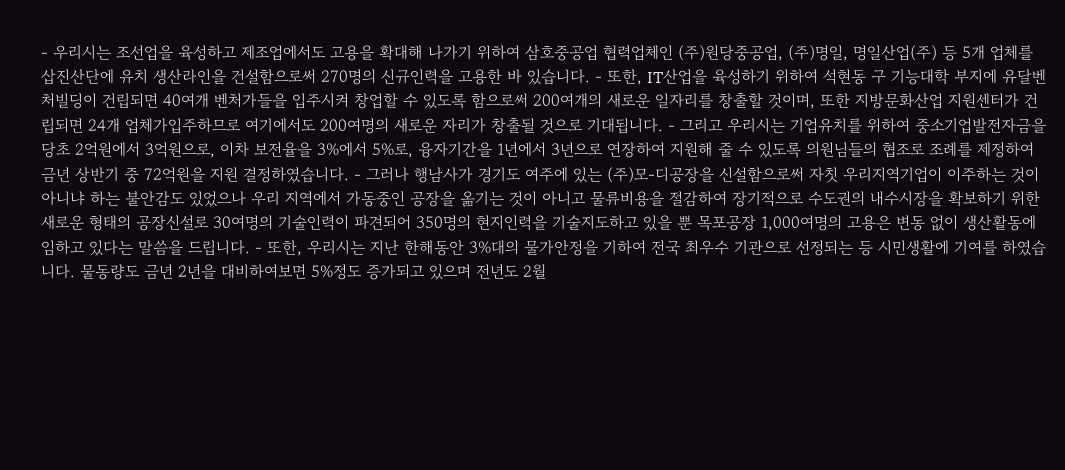- 우리시는 조선업을 육성하고 제조업에서도 고용을 확대해 나가기 위하여 삼호중공업 협력업체인 (주)원당중공업, (주)명일, 명일산업(주) 등 5개 업체를 삽진산단에 유치 생산라인을 건설함으로써 270명의 신규인력을 고용한 바 있습니다. - 또한, IT산업을 육성하기 위하여 석현동 구 기능대학 부지에 유달벤처빌딩이 건립되면 40여개 벤처가들을 입주시켜 창업할 수 있도록 함으로써 200여개의 새로운 일자리를 창출할 것이며, 또한 지방문화산업 지원센터가 건립되면 24개 업체가입주하므로 여기에서도 200여명의 새로운 자리가 창출될 것으로 기대됩니다. - 그리고 우리시는 기업유치를 위하여 중소기업발전자금을 당초 2억원에서 3억원으로, 이차 보전율을 3%에서 5%로, 융자기간을 1년에서 3년으로 연장하여 지원해 줄 수 있도록 의원님들의 협조로 조례를 제정하여 금년 상반기 중 72억원을 지원 결정하였습니다. - 그러나 행남사가 경기도 여주에 있는 (주)모-디공장을 신설함으로써 자칫 우리지역기업이 이주하는 것이 아니냐 하는 불안감도 있었으나 우리 지역에서 가동중인 공장을 옮기는 것이 아니고 물류비용을 절감하여 장기적으로 수도권의 내수시장을 확보하기 위한 새로운 형태의 공장신설로 30여명의 기술인력이 파견되어 350명의 현지인력을 기술지도하고 있을 뿐 목포공장 1,000여명의 고용은 변동 없이 생산활동에 임하고 있다는 말씀을 드립니다. - 또한, 우리시는 지난 한해동안 3%대의 물가안정을 기하여 전국 최우수 기관으로 선정되는 등 시민생활에 기여를 하였습니다. 물동량도 금년 2년을 대비하여보면 5%정도 증가되고 있으며 전년도 2월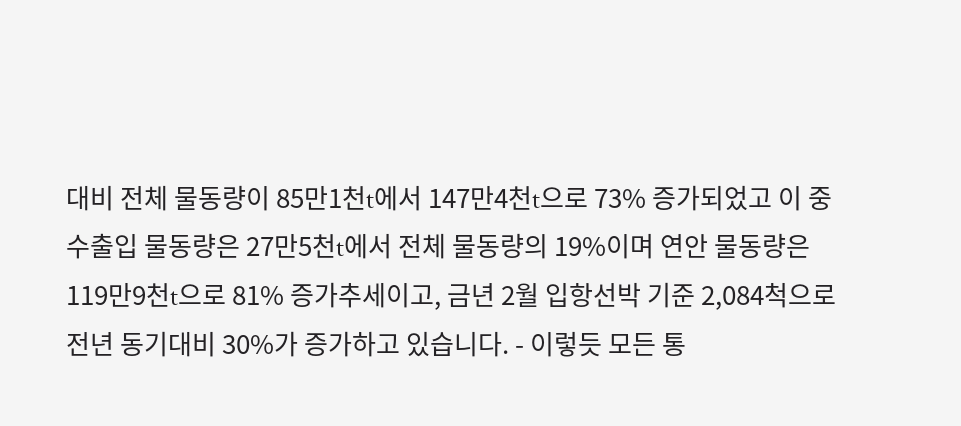대비 전체 물동량이 85만1천t에서 147만4천t으로 73% 증가되었고 이 중 수출입 물동량은 27만5천t에서 전체 물동량의 19%이며 연안 물동량은 119만9천t으로 81% 증가추세이고, 금년 2월 입항선박 기준 2,084척으로 전년 동기대비 30%가 증가하고 있습니다. - 이렇듯 모든 통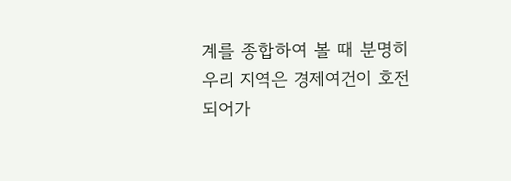계를 종합하여 볼 때 분명히 우리 지역은 경제여건이 호전되어가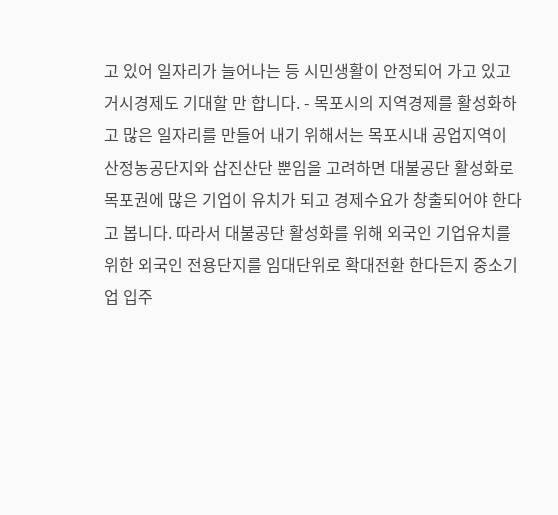고 있어 일자리가 늘어나는 등 시민생활이 안정되어 가고 있고 거시경제도 기대할 만 합니다. - 목포시의 지역경제를 활성화하고 많은 일자리를 만들어 내기 위해서는 목포시내 공업지역이 산정농공단지와 삽진산단 뿐임을 고려하면 대불공단 활성화로 목포권에 많은 기업이 유치가 되고 경제수요가 창출되어야 한다고 봅니다. 따라서 대불공단 활성화를 위해 외국인 기업유치를 위한 외국인 전용단지를 임대단위로 확대전환 한다든지 중소기업 입주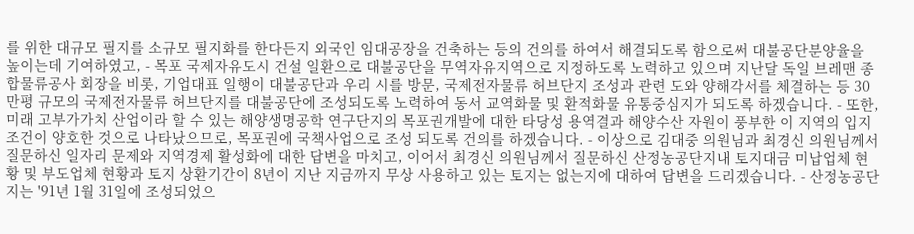를 위한 대규모 필지를 소규모 필지화를 한다든지 외국인 임대공장을 건축하는 등의 건의를 하여서 해결되도록 함으로써 대불공단분양율을 높이는데 기여하였고, - 목포 국제자유도시 건설 일환으로 대불공단을 무역자유지역으로 지정하도록 노력하고 있으며 지난달 독일 브레맨 종합물류공사 회장을 비롯, 기업대표 일행이 대불공단과 우리 시를 방문, 국제전자물류 허브단지 조성과 관련 도와 양해각서를 체결하는 등 30만평 규모의 국제전자물류 허브단지를 대불공단에 조성되도록 노력하여 동서 교역화물 및 환적화물 유통중심지가 되도록 하겠습니다. - 또한, 미래 고부가가치 산업이라 할 수 있는 해양생명공학 연구단지의 목포권개발에 대한 타당성 용역결과 해양수산 자원이 풍부한 이 지역의 입지조건이 양호한 것으로 나타났으므로, 목포권에 국책사업으로 조성 되도록 건의를 하겠습니다. - 이상으로 김대중 의원님과 최경신 의원님께서 질문하신 일자리 문제와 지역경제 활성화에 대한 답변을 마치고, 이어서 최경신 의원님께서 질문하신 산정농공단지내 토지대금 미납업체 현황 및 부도업체 현황과 토지 상환기간이 8년이 지난 지금까지 무상 사용하고 있는 토지는 없는지에 대하여 답변을 드리겠습니다. - 산정농공단지는 '91년 1월 31일에 조성되었으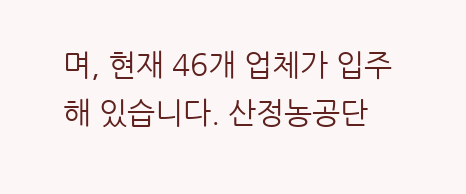며, 현재 46개 업체가 입주해 있습니다. 산정농공단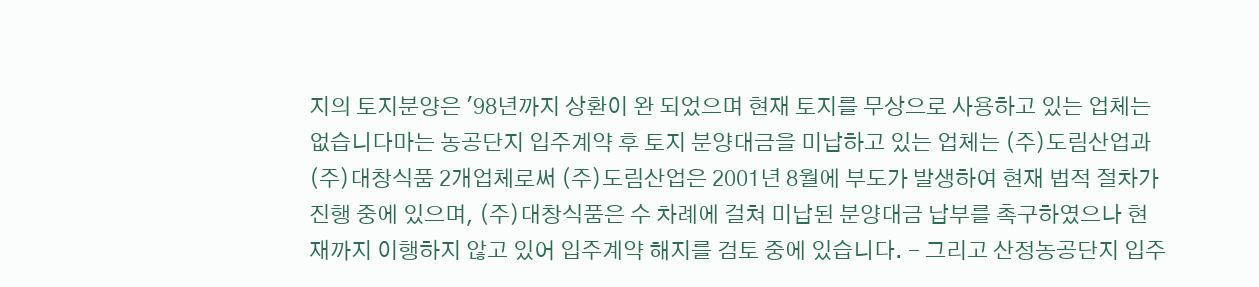지의 토지분양은 '98년까지 상환이 완 되었으며 현재 토지를 무상으로 사용하고 있는 업체는 없습니다마는 농공단지 입주계약 후 토지 분양대금을 미납하고 있는 업체는 (주)도림산업과 (주)대창식품 2개업체로써 (주)도림산업은 2001년 8월에 부도가 발생하여 현재 법적 절차가 진행 중에 있으며, (주)대창식품은 수 차례에 걸쳐 미납된 분양대금 납부를 촉구하였으나 현재까지 이행하지 않고 있어 입주계약 해지를 검토 중에 있습니다. - 그리고 산정농공단지 입주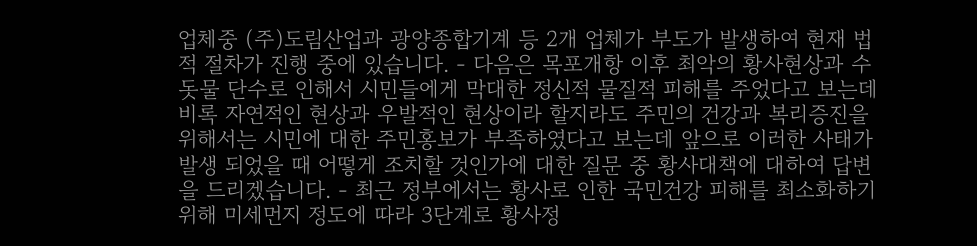업체중 (주)도림산업과 광양종합기계 등 2개 업체가 부도가 발생하여 현재 법적 절차가 진행 중에 있습니다. - 다음은 목포개항 이후 최악의 황사현상과 수돗물 단수로 인해서 시민들에게 막대한 정신적 물질적 피해를 주었다고 보는데 비록 자연적인 현상과 우발적인 현상이라 할지라도 주민의 건강과 복리증진을 위해서는 시민에 대한 주민홍보가 부족하였다고 보는데 앞으로 이러한 사태가 발생 되었을 때 어떻게 조치할 것인가에 대한 질문 중 황사대책에 대하여 답변을 드리겠습니다. - 최근 정부에서는 황사로 인한 국민건강 피해를 최소화하기 위해 미세먼지 정도에 따라 3단계로 황사정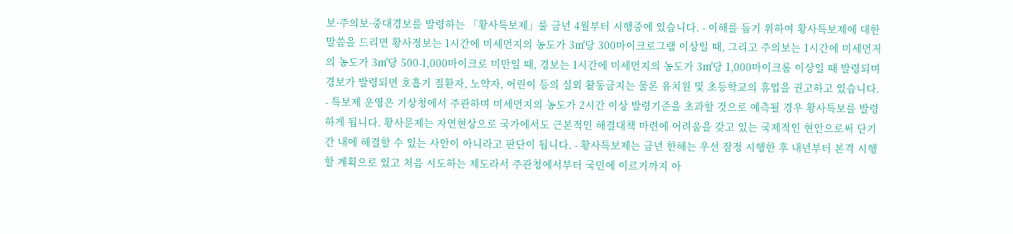보·주의보·중대경보를 발령하는 「황사특보제」룰 금년 4월부터 시행중에 있습니다. - 이해를 돕기 위하여 황사특보제에 대한 말씀을 드리면 황사정보는 1시간에 미세먼지의 농도가 3㎡당 300마이크로그램 이상일 때, 그리고 주의보는 1시간에 미세먼저의 농도가 3㎡당 500-1,000마이크로 미만일 때, 경보는 1시간에 미세먼지의 농도가 3㎡당 1,000마이크롬 이상일 때 발령되며 경보가 발령되면 호흡기 질환자, 노약자, 어린이 등의 실외 활동금지는 물론 유치원 및 초등학교의 휴업을 권고하고 있습니다. - 특보제 운영은 기상청에서 주관하며 미세먼지의 농도가 2시간 이상 발령기준을 초과할 것으로 예측될 경우 황사특보를 발령하게 됩니다. 황사문제는 자연현상으로 국가에서도 근본적인 해결대책 마련에 어려움을 갖고 있는 국제적인 현안으로써 단기간 내에 해결할 수 있는 사안이 아니라고 판단이 됩니다. - 황사특보제는 금년 한해는 우선 잠정 시행한 후 내년부터 본격 시행할 계획으로 있고 처음 시도하는 제도라서 주관청에서부터 국민에 이르기까지 아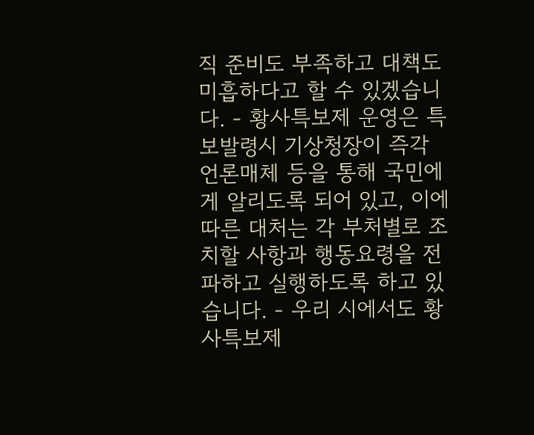직 준비도 부족하고 대책도 미흡하다고 할 수 있겠습니다. - 황사특보제 운영은 특보발령시 기상청장이 즉각 언론매체 등을 통해 국민에게 알리도록 되어 있고, 이에 따른 대처는 각 부처별로 조치할 사항과 행동요령을 전파하고 실행하도록 하고 있습니다. - 우리 시에서도 황사특보제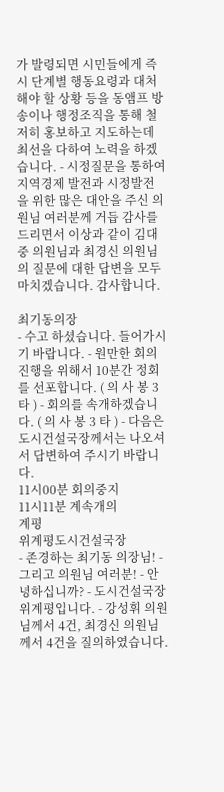가 발령되면 시민들에게 즉시 단계별 행동요령과 대처해야 할 상황 등을 동앰프 방송이나 행정조직을 통해 철저히 홍보하고 지도하는데 최선을 다하여 노력을 하겠습니다. - 시정질문을 통하여 지역경제 발전과 시정발전을 위한 많은 대안을 주신 의원님 여러분께 거듭 감사를 드리면서 이상과 같이 김대중 의원님과 최경신 의원님의 질문에 대한 답변을 모두 마치겠습니다. 감사합니다.

최기동의장
- 수고 하셨습니다. 들어가시기 바랍니다. - 원만한 회의진행을 위해서 10분간 정회를 선포합니다. ( 의 사 봉 3 타 ) - 회의를 속개하겠습니다. ( 의 사 봉 3 타 ) - 다음은 도시건설국장께서는 나오셔서 답변하여 주시기 바랍니다.
11시00분 회의중지
11시11분 계속개의
계평
위계평도시건설국장
- 존경하는 최기동 의장님! - 그리고 의원님 여러분! - 안녕하십니까? - 도시건설국장 위계평입니다. - 강성휘 의원님께서 4건, 최경신 의원님께서 4건을 질의하였습니다.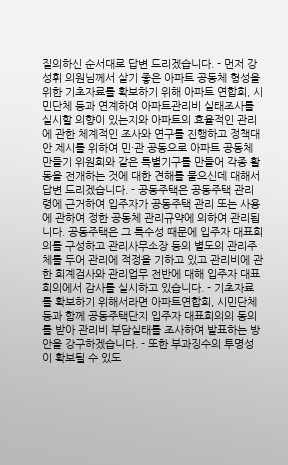질의하신 순서대로 답변 드리겠습니다. - 먼저 강성휘 의원님께서 살기 좋은 아파트 공동체 형성을 위한 기초자료를 확보하기 위해 아파트 연합회, 시민단체 등과 연계하여 아파트관리비 실태조사를 실시할 의향이 있는지와 아파트의 효율적인 관리에 관한 체계적인 조사와 연구를 진행하고 정책대안 제시를 위하여 민·관 공동으로 아파트 공동체 만들기 위원회와 같은 특별기구를 만들어 각종 활동을 전개하는 것에 대한 견해를 물으신데 대해서 답변 드리겠습니다. - 공동주택은 공동주택 관리령에 근거하여 입주자가 공동주택 관리 또는 사용에 관하여 정한 공동체 관리규약에 의하여 관리됩니다. 공동주택은 그 특수성 때문에 입주자 대표회의를 구성하고 관리사무소장 등의 별도의 관리주체를 두어 관리에 적정을 기하고 있고 관리비에 관한 회계검사와 관리업무 전반에 대해 입주자 대표회의에서 감사를 실시하고 있습니다. - 기초자료를 확보하기 위해서라면 아파트연합회, 시민단체 등과 함께 공동주택단지 입주자 대표회의의 동의를 받아 관리비 부담실태를 조사하여 발표하는 방안을 강구하겠습니다. - 또한 부과징수의 투명성이 확보될 수 있도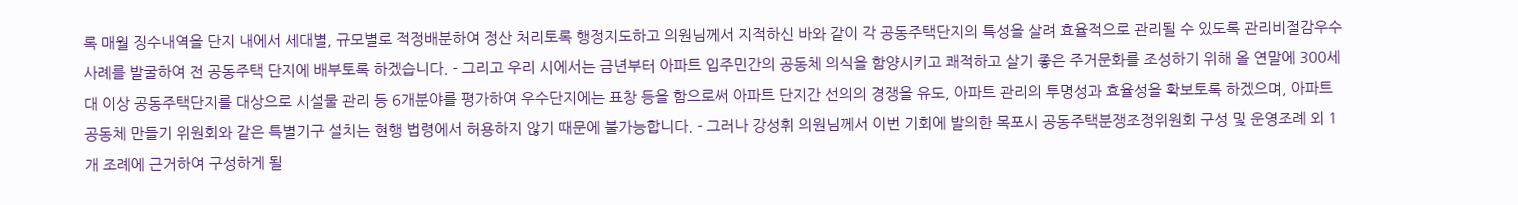록 매월 징수내역을 단지 내에서 세대별, 규모별로 적정배분하여 정산 처리토록 행정지도하고 의원님께서 지적하신 바와 같이 각 공동주택단지의 특성을 살려 효율적으로 관리될 수 있도록 관리비절감우수사례를 발굴하여 전 공동주택 단지에 배부토록 하겠습니다. - 그리고 우리 시에서는 금년부터 아파트 입주민간의 공동체 의식을 함양시키고 쾌적하고 살기 좋은 주거문화를 조성하기 위해 올 연말에 300세대 이상 공동주택단지를 대상으로 시설물 관리 등 6개분야를 평가하여 우수단지에는 표창 등을 함으로써 아파트 단지간 선의의 경쟁을 유도, 아파트 관리의 투명성과 효율성을 확보토록 하겠으며, 아파트 공동체 만들기 위원회와 같은 특별기구 설치는 현행 법령에서 허용하지 않기 때문에 불가능합니다. - 그러나 강성휘 의원님께서 이번 기회에 발의한 목포시 공동주택분쟁조정위원회 구성 및 운영조례 외 1개 조례에 근거하여 구성하게 될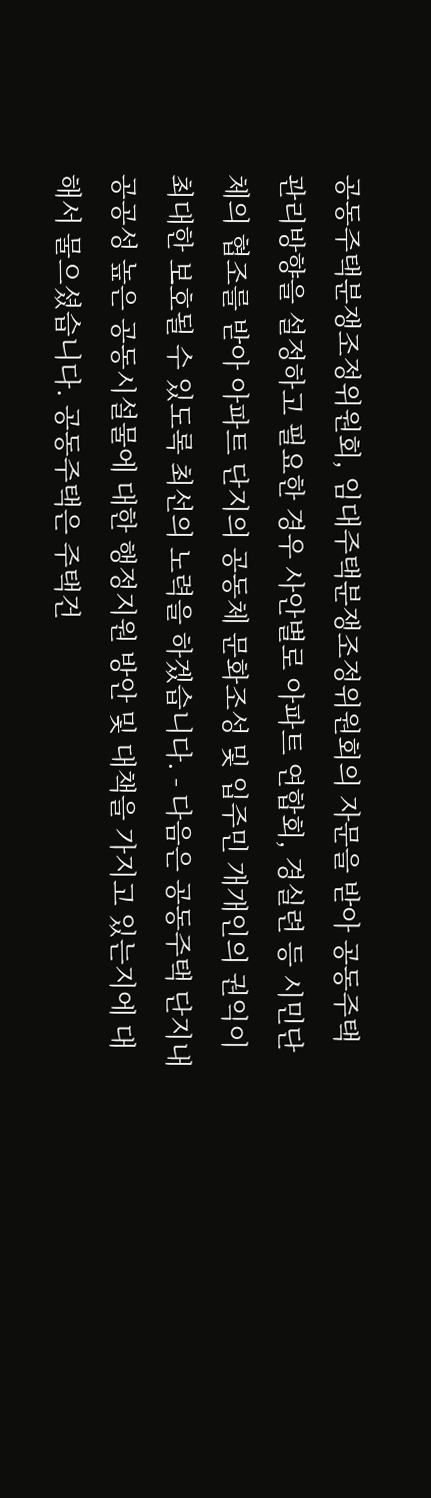공동주택분쟁조정위원회, 임대주택분쟁조정위원회의 자문을 받아 공동주택 관리방향을 설정하고 필요한 경우 사안별로 아파트 연합회, 경실련 등 시민단체의 협조를 받아 아파트 단지의 공동체 문화조성 및 입주민 개개인의 권익이 최대한 보호될 수 있도록 최선의 노력을 하겠습니다. - 다음은 공동주택 단지내 공공성 높은 공동시설물에 대한 행정지원 방안 및 대책을 가지고 있는지에 대해서 물으셨습니다. 공동주택은 주택건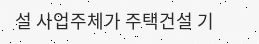설 사업주체가 주택건설 기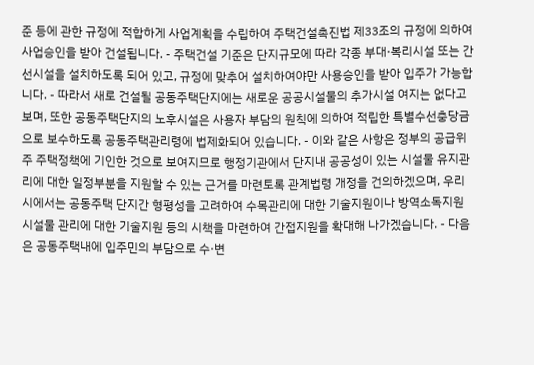준 등에 관한 규정에 적합하게 사업계획을 수립하여 주택건설촉진법 제33조의 규정에 의하여 사업승인을 받아 건설됩니다. - 주택건설 기준은 단지규모에 따라 각종 부대·복리시설 또는 간선시설을 설치하도록 되어 있고, 규정에 맞추어 설치하여야만 사용승인을 받아 입주가 가능합니다. - 따라서 새로 건설될 공동주택단지에는 새로운 공공시설물의 추가시설 여지는 없다고 보며, 또한 공동주택단지의 노후시설은 사용자 부담의 원칙에 의하여 적립한 특별수선충당금으로 보수하도록 공동주택관리령에 법제화되어 있습니다. - 이와 같은 사항은 정부의 공급위주 주택정책에 기인한 것으로 보여지므로 행정기관에서 단지내 공공성이 있는 시설물 유지관리에 대한 일정부분을 지원할 수 있는 근거를 마련토록 관계법령 개정을 건의하겠으며, 우리 시에서는 공동주택 단지간 형평성을 고려하여 수목관리에 대한 기술지원이나 방역소독지원 시설물 관리에 대한 기술지원 등의 시책을 마련하여 간접지원을 확대해 나가겠습니다. - 다음은 공동주택내에 입주민의 부담으로 수·변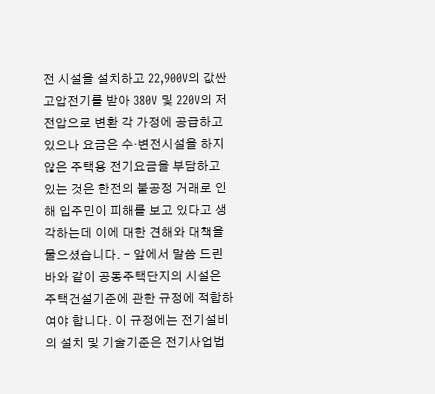전 시설을 설치하고 22,900V의 값싼 고압전기를 받아 380V 및 220V의 저전압으로 변환 각 가정에 공급하고 있으나 요금은 수·변전시설을 하지 않은 주택용 전기요금을 부담하고 있는 것은 한전의 불공정 거래로 인해 입주민이 피해를 보고 있다고 생각하는데 이에 대한 견해와 대책을 물으셨습니다. - 앞에서 말씀 드린바와 같이 공동주택단지의 시설은 주택건설기준에 관한 규정에 적합하여야 합니다. 이 규정에는 전기설비의 설치 및 기술기준은 전기사업법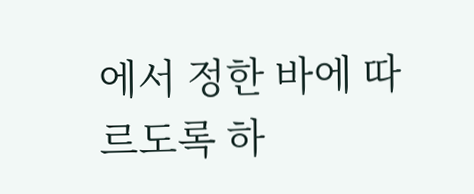에서 정한 바에 따르도록 하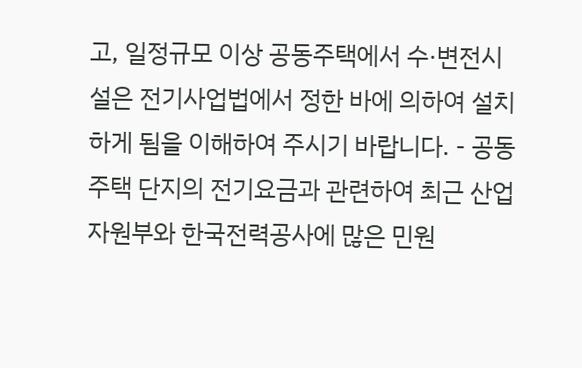고, 일정규모 이상 공동주택에서 수·변전시설은 전기사업법에서 정한 바에 의하여 설치하게 됨을 이해하여 주시기 바랍니다. - 공동주택 단지의 전기요금과 관련하여 최근 산업자원부와 한국전력공사에 많은 민원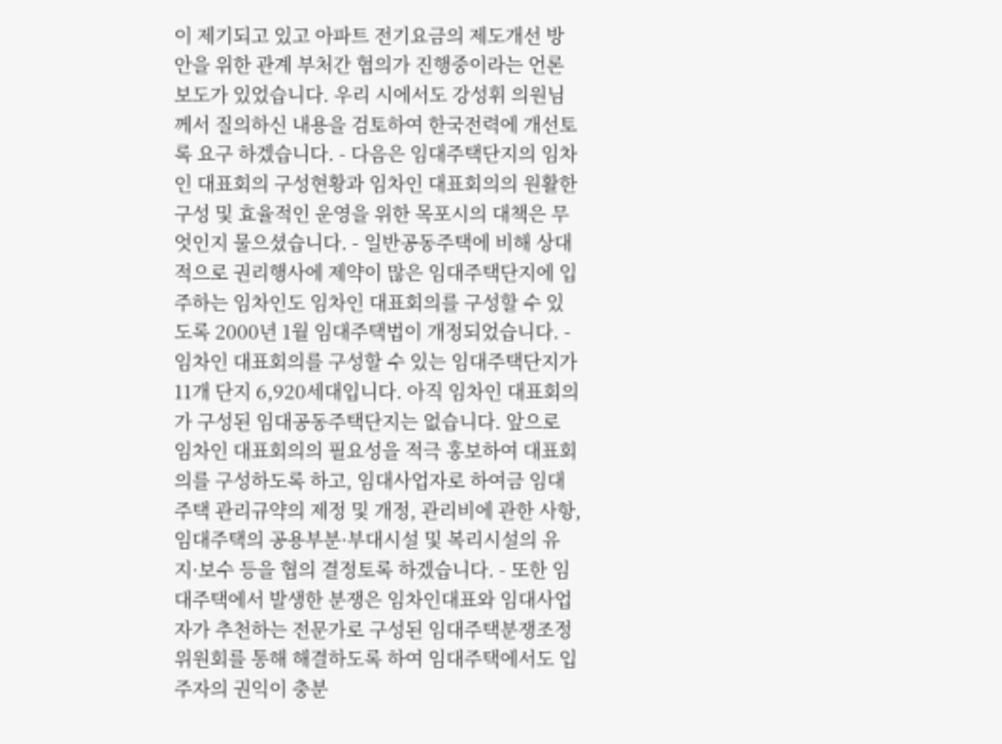이 제기되고 있고 아파트 전기요금의 제도개선 방안을 위한 관계 부처간 협의가 진행중이라는 언론보도가 있었습니다. 우리 시에서도 강성휘 의원님께서 질의하신 내용을 검토하여 한국전력에 개선토록 요구 하겠습니다. - 다음은 임대주택단지의 임차인 대표회의 구성현황과 임차인 대표회의의 원활한 구성 및 효율적인 운영을 위한 목포시의 대책은 무엇인지 물으셨습니다. - 일반공동주택에 비해 상대적으로 권리행사에 제약이 많은 임대주택단지에 입주하는 임차인도 임차인 대표회의를 구성할 수 있도록 2000년 1월 임대주택법이 개정되었습니다. - 임차인 대표회의를 구성할 수 있는 임대주택단지가 11개 단지 6,920세대입니다. 아직 임차인 대표회의가 구성된 임대공동주택단지는 없습니다. 앞으로 임차인 대표회의의 필요성을 적극 홍보하여 대표회의를 구성하도록 하고, 임대사업자로 하여금 임대주택 관리규약의 제정 및 개정, 관리비에 관한 사항, 임대주택의 공용부분·부대시설 및 복리시설의 유지·보수 등을 협의 결정토록 하겠습니다. - 또한 임대주택에서 발생한 분쟁은 임차인대표와 임대사업자가 추천하는 전문가로 구성된 임대주택분쟁조정위원회를 통해 해결하도록 하여 임대주택에서도 입주자의 권익이 충분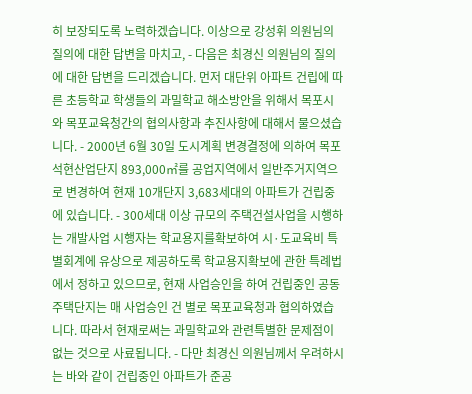히 보장되도록 노력하겠습니다. 이상으로 강성휘 의원님의 질의에 대한 답변을 마치고, - 다음은 최경신 의원님의 질의에 대한 답변을 드리겠습니다. 먼저 대단위 아파트 건립에 따른 초등학교 학생들의 과밀학교 해소방안을 위해서 목포시와 목포교육청간의 협의사항과 추진사항에 대해서 물으셨습니다. - 2000년 6월 30일 도시계획 변경결정에 의하여 목포 석현산업단지 893,000㎡를 공업지역에서 일반주거지역으로 변경하여 현재 10개단지 3,683세대의 아파트가 건립중에 있습니다. - 300세대 이상 규모의 주택건설사업을 시행하는 개발사업 시행자는 학교용지를확보하여 시·도교육비 특별회계에 유상으로 제공하도록 학교용지확보에 관한 특례법에서 정하고 있으므로, 현재 사업승인을 하여 건립중인 공동주택단지는 매 사업승인 건 별로 목포교육청과 협의하였습니다. 따라서 현재로써는 과밀학교와 관련특별한 문제점이 없는 것으로 사료됩니다. - 다만 최경신 의원님께서 우려하시는 바와 같이 건립중인 아파트가 준공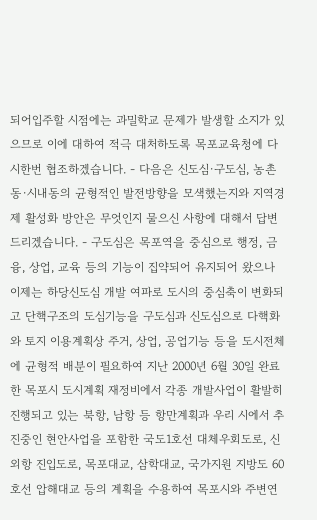되어입주할 시점에는 과밀학교 문제가 발생할 소지가 있으므로 이에 대하여 적극 대처하도록 목포교육청에 다시한번 협조하겠습니다. - 다음은 신도심·구도심, 농촌동·시내동의 균형적인 발전방향을 모색했는지와 지역경제 활성화 방안은 무엇인지 물으신 사항에 대해서 답변 드리겠습니다. - 구도심은 목포역을 중심으로 행정, 금융, 상업, 교육 등의 기능이 집약되어 유지되어 왔으나 이제는 하당신도심 개발 여파로 도시의 중심축이 변화되고 단핵구조의 도심기능을 구도심과 신도심으로 다핵화와 토지 이용계획상 주거, 상업, 공업기능 등을 도시전체에 균형적 배분이 필요하여 지난 2000년 6월 30일 완료한 목포시 도시계획 재정비에서 각종 개발사업이 활발히 진행되고 있는 북항, 남항 등 항만계획과 우리 시에서 추진중인 현안사업을 포함한 국도1호선 대체우회도로, 신외항 진입도로, 목포대교, 삼학대교, 국가지원 지방도 60호선 압해대교 등의 계획을 수용하여 목포시와 주변연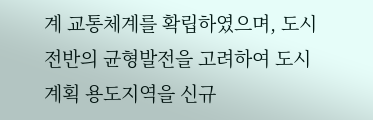계 교통체계를 확립하였으며, 도시전반의 균형발전을 고려하여 도시계획 용도지역을 신규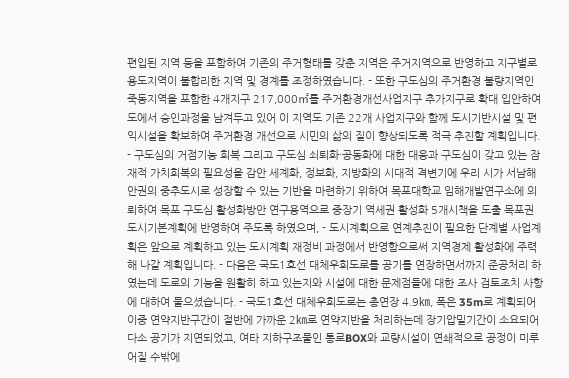편입된 지역 등을 포함하여 기존의 주거형태를 갖춘 지역은 주거지역으로 반영하고 지구별로 용도지역이 불합리한 지역 및 경계를 조정하였습니다. - 또한 구도심의 주거환경 불량지역인 죽동지역을 포함한 4개지구 217,000㎡를 주거환경개선사업지구 추가지구로 확대 입안하여 도에서 승인과정을 남겨두고 있어 이 지역도 기존 22개 사업지구와 함께 도시기반시설 및 편익시설을 확보하여 주거환경 개선으로 시민의 삶의 질이 향상되도록 적극 추진할 계획입니다. - 구도심의 거점기능 회복 그리고 구도심 쇠퇴화·공동화에 대한 대응과 구도심이 갖고 있는 잠재적 가치회복의 필요성을 감안 세계화, 정보화, 지방화의 시대적 격변기에 우리 시가 서남해안권의 중추도시로 성장할 수 있는 기반을 마련하기 위하여 목포대학교 임해개발연구소에 의뢰하여 목포 구도심 활성화방안 연구용역으로 중장기 역세권 활성화 5개시책을 도출 목포권 도시기본계획에 반영하여 주도록 하였으며, - 도시계획으로 연계추진이 필요한 단계별 사업계획은 앞으로 계획하고 있는 도시계획 재정비 과정에서 반영함으로써 지역경제 활성화에 주력해 나갈 계획입니다. - 다음은 국도1호선 대체우회도로를 공기를 연장하면서까지 준공처리 하였는데 도로의 기능을 원활히 하고 있는지와 시설에 대한 문제점들에 대한 조사 검토조치 사항에 대하여 물으셨습니다. - 국도1호선 대체우회도로는 총연장 4.9㎞, 폭은 35m로 계획되어 이중 연약지반구간이 절반에 가까운 2㎞로 연약지반을 처리하는데 장기압밀기간이 소요되어 다소 공기가 지연되었고, 여타 지하구조물인 통로BOX와 교량시설이 연쇄적으로 공정이 미루어질 수밖에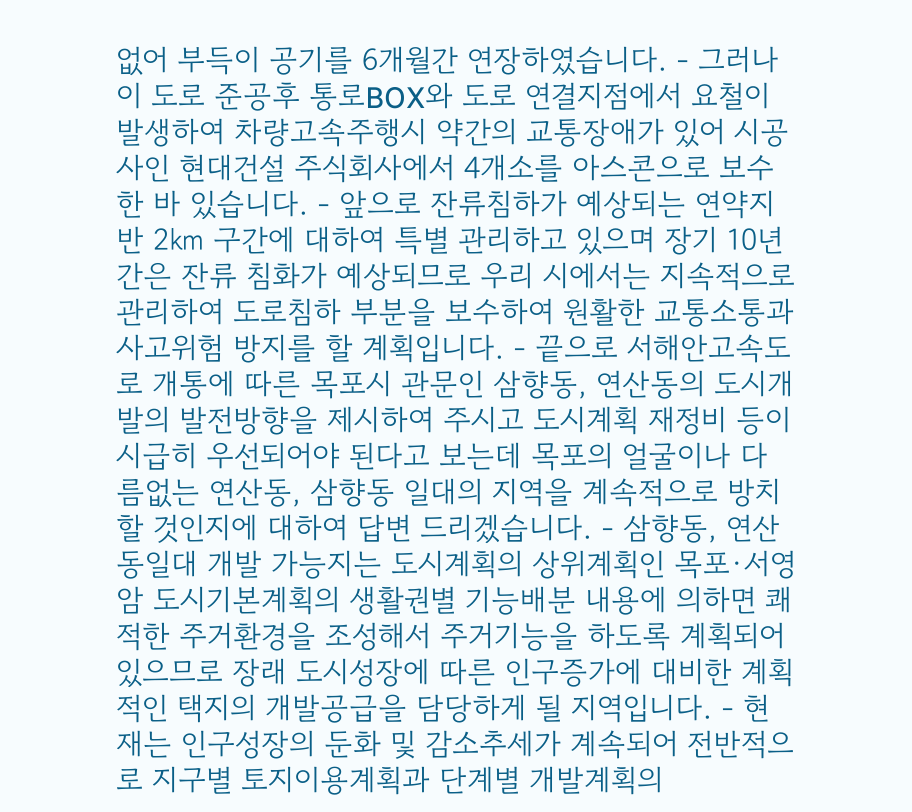없어 부득이 공기를 6개월간 연장하였습니다. - 그러나 이 도로 준공후 통로BOX와 도로 연결지점에서 요철이 발생하여 차량고속주행시 약간의 교통장애가 있어 시공사인 현대건설 주식회사에서 4개소를 아스콘으로 보수한 바 있습니다. - 앞으로 잔류침하가 예상되는 연약지반 2㎞ 구간에 대하여 특별 관리하고 있으며 장기 10년간은 잔류 침화가 예상되므로 우리 시에서는 지속적으로 관리하여 도로침하 부분을 보수하여 원활한 교통소통과 사고위험 방지를 할 계획입니다. - 끝으로 서해안고속도로 개통에 따른 목포시 관문인 삼향동, 연산동의 도시개발의 발전방향을 제시하여 주시고 도시계획 재정비 등이 시급히 우선되어야 된다고 보는데 목포의 얼굴이나 다름없는 연산동, 삼향동 일대의 지역을 계속적으로 방치할 것인지에 대하여 답변 드리겠습니다. - 삼향동, 연산동일대 개발 가능지는 도시계획의 상위계획인 목포·서영암 도시기본계획의 생활권별 기능배분 내용에 의하면 쾌적한 주거환경을 조성해서 주거기능을 하도록 계획되어 있으므로 장래 도시성장에 따른 인구증가에 대비한 계획적인 택지의 개발공급을 담당하게 될 지역입니다. - 현재는 인구성장의 둔화 및 감소추세가 계속되어 전반적으로 지구별 토지이용계획과 단계별 개발계획의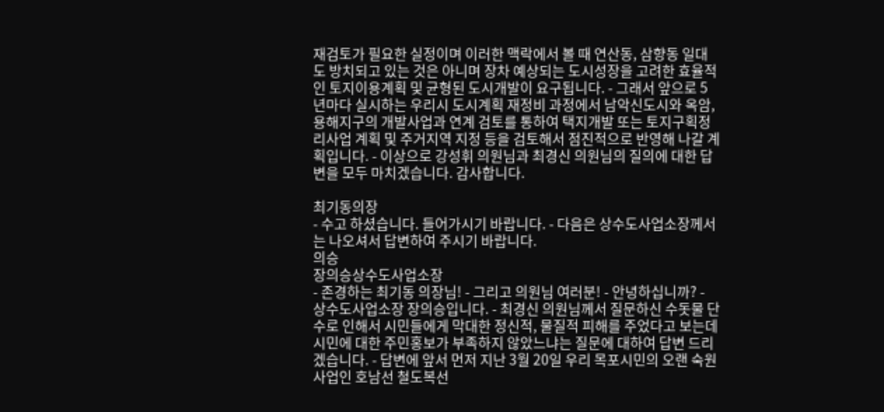재검토가 필요한 실정이며 이러한 맥락에서 볼 때 연산동, 삼향동 일대도 방치되고 있는 것은 아니며 장차 예상되는 도시성장을 고려한 효율적인 토지이용계획 및 균형된 도시개발이 요구됩니다. - 그래서 앞으로 5년마다 실시하는 우리시 도시계획 재정비 과정에서 남악신도시와 옥암, 용해지구의 개발사업과 연계 검토를 통하여 택지개발 또는 토지구획정리사업 계획 및 주거지역 지정 등을 검토해서 점진적으로 반영해 나갈 계획입니다. - 이상으로 강성휘 의원님과 최경신 의원님의 질의에 대한 답변을 모두 마치겠습니다. 감사합니다.

최기동의장
- 수고 하셨습니다. 들어가시기 바랍니다. - 다음은 상수도사업소장께서는 나오셔서 답변하여 주시기 바랍니다.
의승
장의승상수도사업소장
- 존경하는 최기동 의장님! - 그리고 의원님 여러분! - 안녕하십니까? - 상수도사업소장 장의승입니다. - 최경신 의원님께서 질문하신 수돗물 단수로 인해서 시민들에게 막대한 정신적, 물질적 피해를 주었다고 보는데 시민에 대한 주민홍보가 부족하지 않았느냐는 질문에 대하여 답변 드리겠습니다. - 답변에 앞서 먼저 지난 3월 20일 우리 목포시민의 오랜 숙원사업인 호남선 철도복선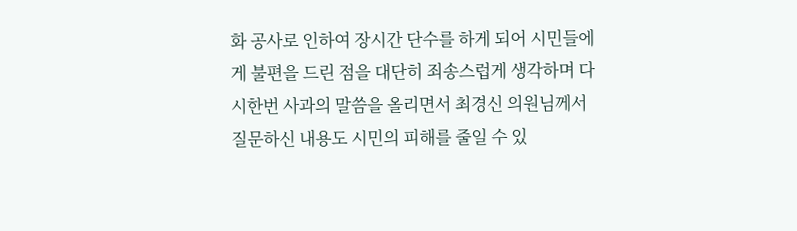화 공사로 인하여 장시간 단수를 하게 되어 시민들에게 불편을 드린 점을 대단히 죄송스럽게 생각하며 다시한번 사과의 말씀을 올리면서 최경신 의원님께서 질문하신 내용도 시민의 피해를 줄일 수 있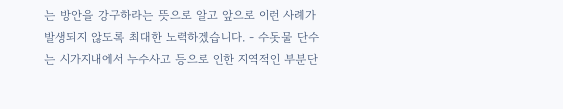는 방안을 강구하라는 뜻으로 알고 앞으로 이런 사례가 발생되지 않도록 최대한 노력하겠습니다. - 수돗물 단수는 시가지내에서 누수사고 등으로 인한 지역적인 부분단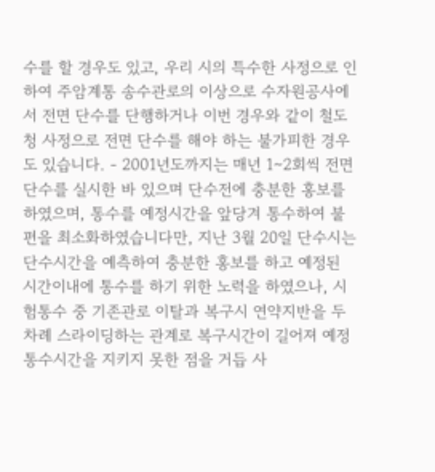수를 할 경우도 있고, 우리 시의 특수한 사정으로 인하여 주암계통 송수관로의 이상으로 수자원공사에서 전면 단수를 단행하거나 이번 경우와 같이 철도청 사정으로 전면 단수를 해야 하는 불가피한 경우도 있습니다. - 2001년도까지는 매년 1∼2회씩 전면 단수를 실시한 바 있으며 단수전에 충분한 홍보를 하였으며, 통수를 예정시간을 앞당겨 통수하여 불편을 최소화하였습니다만, 지난 3월 20일 단수시는 단수시간을 예측하여 충분한 홍보를 하고 예정된 시간이내에 통수를 하기 위한 노력을 하였으나, 시험통수 중 기존관로 이탈과 복구시 연약지반을 두차례 스라이딩하는 관계로 복구시간이 길어져 예정 통수시간을 지키지 못한 점을 거듭 사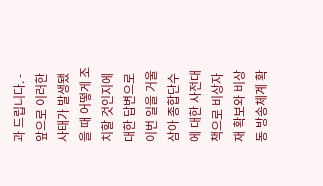과 드립니다. - 앞으로 이러한 사태가 발생됐을 때 어떻게 조치할 것인지에 대한 답변으로 이번 일을 거울삼아 종합단수에 대한 사전대책으로 비상자재 확보와 비상 동 방송체계 확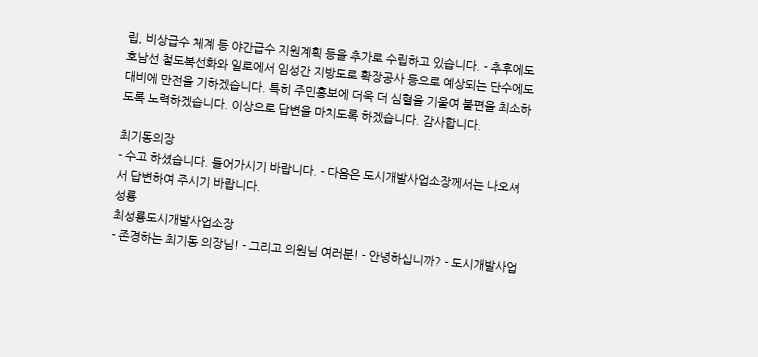립, 비상급수 체계 등 야간급수 지원계획 등을 추가로 수립하고 있습니다. - 추후에도 호남선 철도복선화와 일로에서 임성간 지방도로 확장공사 등으로 예상되는 단수에도 대비에 만전을 기하겠습니다. 특히 주민홍보에 더욱 더 심혈을 기울여 불편을 최소하도록 노력하겠습니다. 이상으로 답변을 마치도록 하겠습니다. 감사합니다.

최기동의장
- 수고 하셨습니다. 들어가시기 바랍니다. - 다음은 도시개발사업소장께서는 나오셔서 답변하여 주시기 바랍니다.
성룡
최성룡도시개발사업소장
- 존경하는 최기동 의장님! - 그리고 의원님 여러분! - 안녕하십니까? - 도시개발사업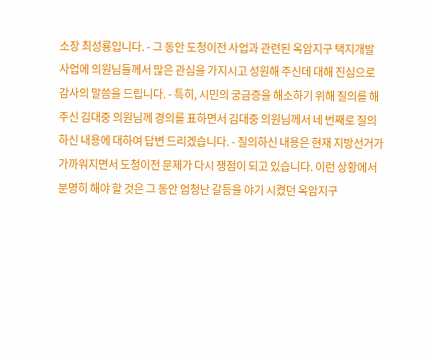소장 최성룡입니다. - 그 동안 도청이전 사업과 관련된 옥암지구 택지개발 사업에 의원님들께서 많은 관심을 가지시고 성원해 주신데 대해 진심으로 감사의 말씀을 드립니다. - 특히, 시민의 궁금증을 해소하기 위해 질의를 해 주신 김대중 의원님께 경의를 표하면서 김대중 의원님께서 네 번째로 질의하신 내용에 대하여 답변 드리겠습니다. - 질의하신 내용은 현재 지방선거가 가까워지면서 도청이전 문제가 다시 쟁점이 되고 있습니다. 이런 상황에서 분명히 해야 할 것은 그 동안 엄청난 갈등을 야기 시켰던 옥암지구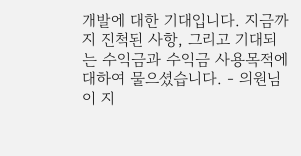개발에 대한 기대입니다. 지금까지 진척된 사항, 그리고 기대되는 수익금과 수익금 사용목적에 대하여 물으셨습니다. - 의원님이 지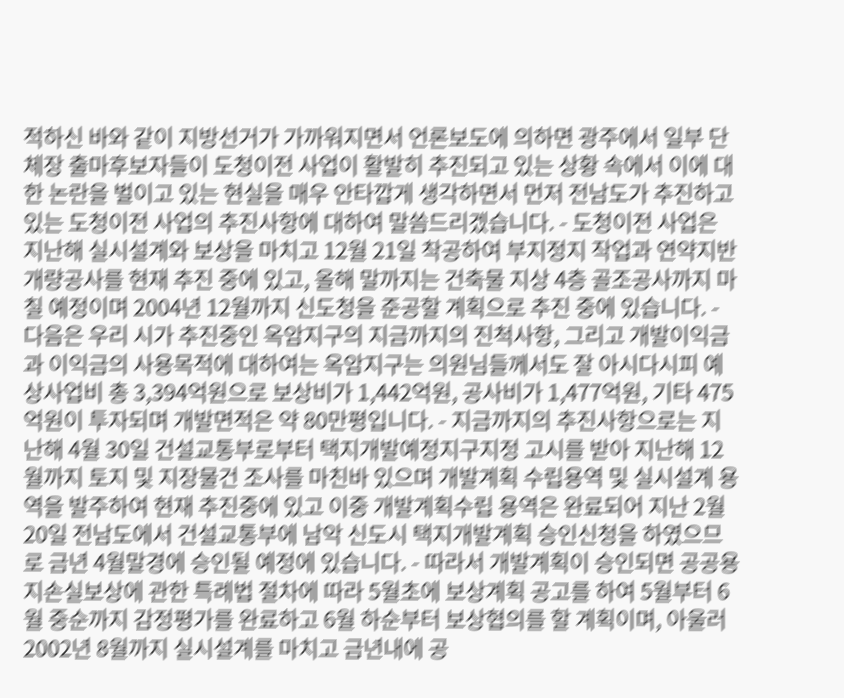적하신 바와 같이 지방선거가 가까워지면서 언론보도에 의하면 광주에서 일부 단체장 출마후보자들이 도청이전 사업이 활발히 추진되고 있는 상황 속에서 이에 대한 논란을 벌이고 있는 현실을 매우 안타깝게 생각하면서 먼저 전남도가 추진하고 있는 도청이전 사업의 추진사항에 대하여 말씀드리겠습니다. - 도청이전 사업은 지난해 실시설계와 보상을 마치고 12월 21일 착공하여 부지정지 작업과 연약지반 개량공사를 현재 추진 중에 있고, 올해 말까지는 건축물 지상 4층 골조공사까지 마칠 예정이며 2004년 12월까지 신도청을 준공할 계획으로 추진 중에 있습니다. - 다음은 우리 시가 추진중인 옥암지구의 지금까지의 진척사항, 그리고 개발이익금과 이익금의 사용목적에 대하여는 옥암지구는 의원님들께서도 잘 아시다시피 예상사업비 총 3,394억원으로 보상비가 1,442억원, 공사비가 1,477억원, 기타 475억원이 투자되며 개발면적은 약 80만평입니다. - 지금까지의 추진사항으로는 지난해 4월 30일 건설교통부로부터 택지개발예정지구지정 고시를 받아 지난해 12월까지 토지 및 지장물건 조사를 마친바 있으며 개발계획 수립용역 및 실시설계 용역을 발주하여 현재 추진중에 있고 이중 개발계획수립 용역은 완료되어 지난 2월 20일 전남도에서 건설교통부에 남악 신도시 택지개발계획 승인신청을 하였으므로 금년 4월말경에 승인될 예정에 있습니다. - 따라서 개발계획이 승인되면 공공용지손실보상에 관한 특례법 절차에 따라 5월초에 보상계획 공고를 하여 5월부터 6월 중순까지 감정평가를 완료하고 6월 하순부터 보상협의를 할 계획이며, 아울러 2002년 8월까지 실시설계를 마치고 금년내에 공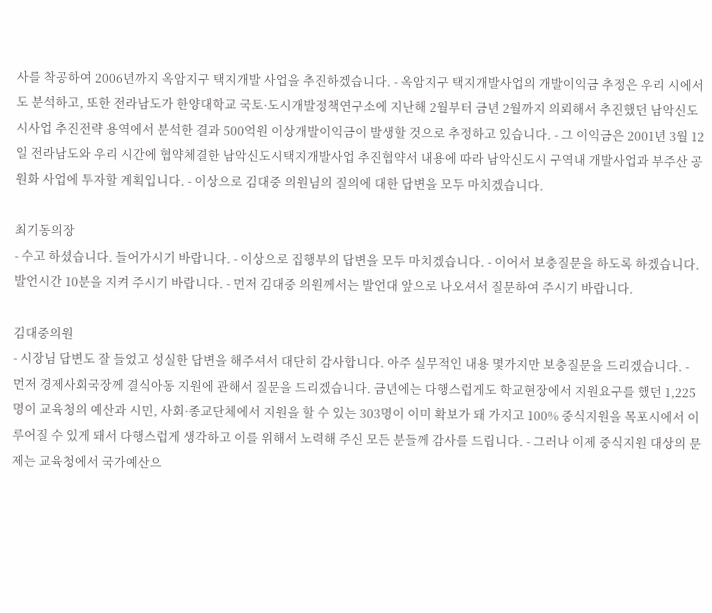사를 착공하여 2006년까지 옥암지구 택지개발 사업을 추진하겠습니다. - 옥암지구 택지개발사업의 개발이익금 추정은 우리 시에서도 분석하고, 또한 전라남도가 한양대학교 국토·도시개발정책연구소에 지난해 2월부터 금년 2월까지 의뢰해서 추진했던 남악신도시사업 추진전략 용역에서 분석한 결과 500억원 이상개발이익금이 발생할 것으로 추정하고 있습니다. - 그 이익금은 2001년 3월 12일 전라남도와 우리 시간에 협약체결한 남악신도시택지개발사업 추진협약서 내용에 따라 남악신도시 구역내 개발사업과 부주산 공원화 사업에 투자할 계획입니다. - 이상으로 김대중 의원님의 질의에 대한 답변을 모두 마치겠습니다.

최기동의장
- 수고 하셨습니다. 들어가시기 바랍니다. - 이상으로 집행부의 답변을 모두 마치겠습니다. - 이어서 보충질문을 하도록 하겠습니다. 발언시간 10분을 지켜 주시기 바랍니다. - 먼저 김대중 의원께서는 발언대 앞으로 나오셔서 질문하여 주시기 바랍니다.

김대중의원
- 시장님 답변도 잘 들었고 성실한 답변을 해주셔서 대단히 감사합니다. 아주 실무적인 내용 몇가지만 보충질문을 드리겠습니다. - 먼저 경제사회국장께 결식아동 지원에 관해서 질문을 드리겠습니다. 금년에는 다행스럽게도 학교현장에서 지원요구를 했던 1,225명이 교육청의 예산과 시민, 사회·종교단체에서 지원을 할 수 있는 303명이 이미 확보가 돼 가지고 100% 중식지원을 목포시에서 이루어질 수 있게 돼서 다행스럽게 생각하고 이를 위해서 노력해 주신 모든 분들께 감사를 드립니다. - 그러나 이제 중식지원 대상의 문제는 교육청에서 국가예산으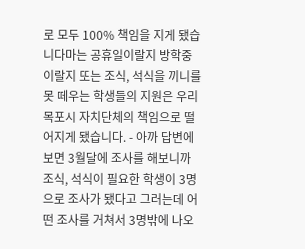로 모두 100% 책임을 지게 됐습니다마는 공휴일이랄지 방학중이랄지 또는 조식, 석식을 끼니를 못 떼우는 학생들의 지원은 우리 목포시 자치단체의 책임으로 떨어지게 됐습니다. - 아까 답변에 보면 3월달에 조사를 해보니까 조식, 석식이 필요한 학생이 3명으로 조사가 됐다고 그러는데 어떤 조사를 거쳐서 3명밖에 나오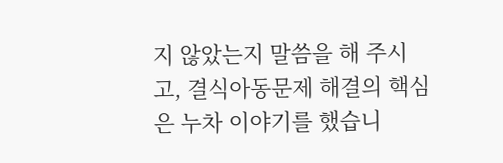지 않았는지 말씀을 해 주시고, 결식아동문제 해결의 핵심은 누차 이야기를 했습니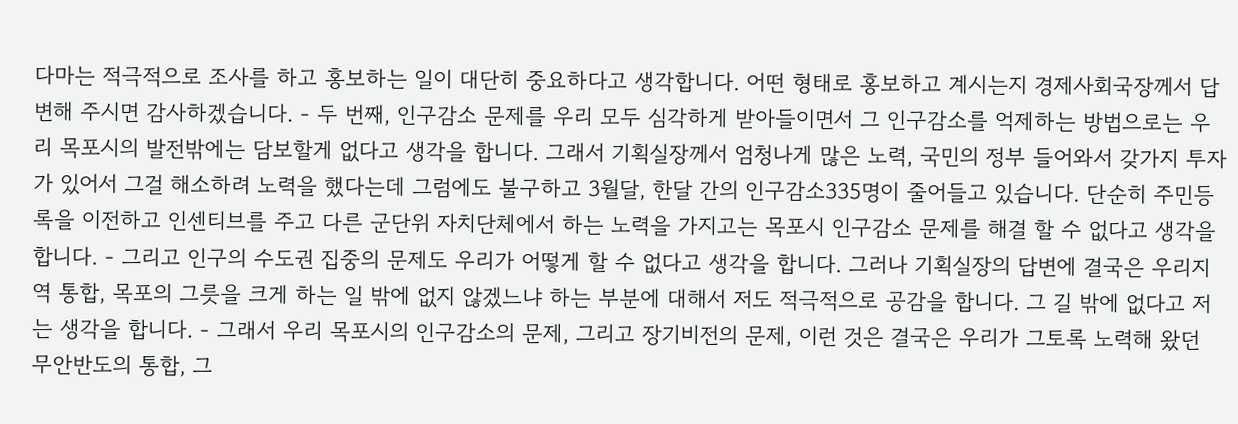다마는 적극적으로 조사를 하고 홍보하는 일이 대단히 중요하다고 생각합니다. 어떤 형태로 홍보하고 계시는지 경제사회국장께서 답변해 주시면 감사하겠습니다. - 두 번째, 인구감소 문제를 우리 모두 심각하게 받아들이면서 그 인구감소를 억제하는 방법으로는 우리 목포시의 발전밖에는 담보할게 없다고 생각을 합니다. 그래서 기획실장께서 엄청나게 많은 노력, 국민의 정부 들어와서 갖가지 투자가 있어서 그걸 해소하려 노력을 했다는데 그럼에도 불구하고 3월달, 한달 간의 인구감소335명이 줄어들고 있습니다. 단순히 주민등록을 이전하고 인센티브를 주고 다른 군단위 자치단체에서 하는 노력을 가지고는 목포시 인구감소 문제를 해결 할 수 없다고 생각을 합니다. - 그리고 인구의 수도권 집중의 문제도 우리가 어떻게 할 수 없다고 생각을 합니다. 그러나 기획실장의 답변에 결국은 우리지역 통합, 목포의 그릇을 크게 하는 일 밖에 없지 않겠느냐 하는 부분에 대해서 저도 적극적으로 공감을 합니다. 그 길 밖에 없다고 저는 생각을 합니다. - 그래서 우리 목포시의 인구감소의 문제, 그리고 장기비전의 문제, 이런 것은 결국은 우리가 그토록 노력해 왔던 무안반도의 통합, 그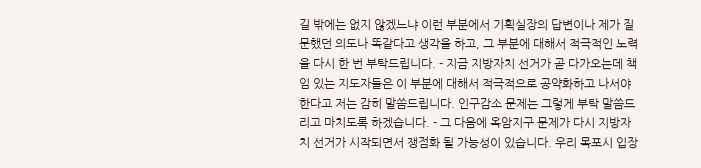길 밖에는 없지 않겠느냐 이런 부분에서 기획실장의 답변이나 제가 질문했던 의도나 똑같다고 생각을 하고, 그 부분에 대해서 적극적인 노력을 다시 한 번 부탁드립니다. - 지금 지방자치 선거가 곧 다가오는데 책임 있는 지도자들은 이 부분에 대해서 적극적으로 공약화하고 나서야 한다고 저는 감히 말씀드립니다. 인구감소 문제는 그렇게 부탁 말씀드리고 마치도록 하겠습니다. - 그 다음에 옥암지구 문제가 다시 지방자치 선거가 시작되면서 쟁점화 될 가능성이 있습니다. 우리 목포시 입장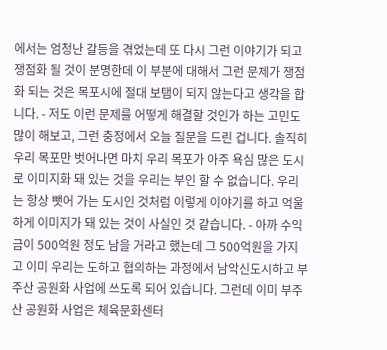에서는 엄청난 갈등을 겪었는데 또 다시 그런 이야기가 되고 쟁점화 될 것이 분명한데 이 부분에 대해서 그런 문제가 쟁점화 되는 것은 목포시에 절대 보탬이 되지 않는다고 생각을 합니다. - 저도 이런 문제를 어떻게 해결할 것인가 하는 고민도 많이 해보고, 그런 충정에서 오늘 질문을 드린 겁니다. 솔직히 우리 목포만 벗어나면 마치 우리 목포가 아주 욕심 많은 도시로 이미지화 돼 있는 것을 우리는 부인 할 수 없습니다. 우리는 항상 뺏어 가는 도시인 것처럼 이렇게 이야기를 하고 억울하게 이미지가 돼 있는 것이 사실인 것 같습니다. - 아까 수익금이 500억원 정도 남을 거라고 했는데 그 500억원을 가지고 이미 우리는 도하고 협의하는 과정에서 남악신도시하고 부주산 공원화 사업에 쓰도록 되어 있습니다. 그런데 이미 부주산 공원화 사업은 체육문화센터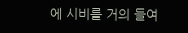에 시비를 거의 들여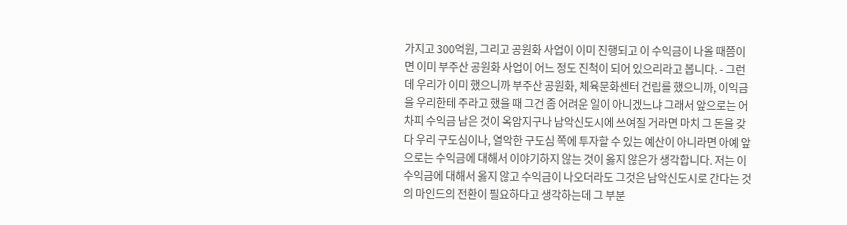가지고 300억원, 그리고 공원화 사업이 이미 진행되고 이 수익금이 나올 때쯤이면 이미 부주산 공원화 사업이 어느 정도 진척이 되어 있으리라고 봅니다. - 그런데 우리가 이미 했으니까 부주산 공원화, 체육문화센터 건립를 했으니까, 이익금을 우리한테 주라고 했을 때 그건 좀 어려운 일이 아니겠느냐 그래서 앞으로는 어차피 수익금 남은 것이 옥암지구나 남악신도시에 쓰여질 거라면 마치 그 돈을 갖다 우리 구도심이나, 열악한 구도심 쪽에 투자할 수 있는 예산이 아니라면 아예 앞으로는 수익금에 대해서 이야기하지 않는 것이 옳지 않은가 생각합니다. 저는 이 수익금에 대해서 옳지 않고 수익금이 나오더라도 그것은 남악신도시로 간다는 것의 마인드의 전환이 필요하다고 생각하는데 그 부분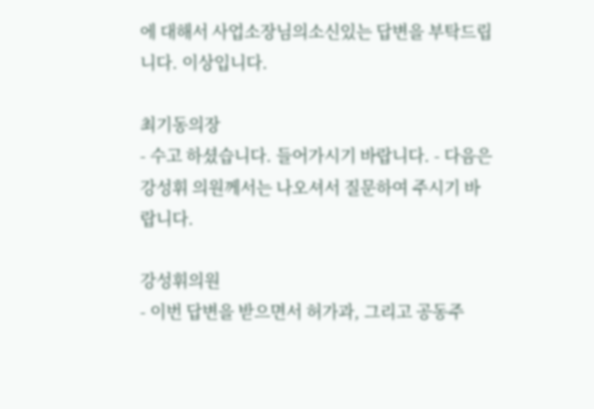에 대해서 사업소장님의소신있는 답변을 부탁드립니다. 이상입니다.

최기동의장
- 수고 하셨습니다. 들어가시기 바랍니다. - 다음은 강성휘 의원께서는 나오셔서 질문하여 주시기 바랍니다.

강성휘의원
- 이번 답변을 받으면서 허가과, 그리고 공동주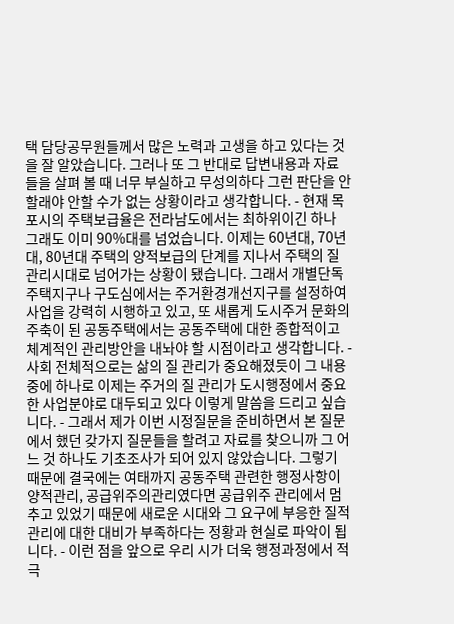택 담당공무원들께서 많은 노력과 고생을 하고 있다는 것을 잘 알았습니다. 그러나 또 그 반대로 답변내용과 자료들을 살펴 볼 때 너무 부실하고 무성의하다 그런 판단을 안할래야 안할 수가 없는 상황이라고 생각합니다. - 현재 목포시의 주택보급율은 전라남도에서는 최하위이긴 하나 그래도 이미 90%대를 넘었습니다. 이제는 60년대, 70년대, 80년대 주택의 양적보급의 단계를 지나서 주택의 질 관리시대로 넘어가는 상황이 됐습니다. 그래서 개별단독 주택지구나 구도심에서는 주거환경개선지구를 설정하여 사업을 강력히 시행하고 있고, 또 새롭게 도시주거 문화의 주축이 된 공동주택에서는 공동주택에 대한 종합적이고 체계적인 관리방안을 내놔야 할 시점이라고 생각합니다. - 사회 전체적으로는 삶의 질 관리가 중요해졌듯이 그 내용 중에 하나로 이제는 주거의 질 관리가 도시행정에서 중요한 사업분야로 대두되고 있다 이렇게 말씀을 드리고 싶습니다. - 그래서 제가 이번 시정질문을 준비하면서 본 질문에서 했던 갖가지 질문들을 할려고 자료를 찾으니까 그 어느 것 하나도 기초조사가 되어 있지 않았습니다. 그렇기 때문에 결국에는 여태까지 공동주택 관련한 행정사항이 양적관리, 공급위주의관리였다면 공급위주 관리에서 멈추고 있었기 때문에 새로운 시대와 그 요구에 부응한 질적 관리에 대한 대비가 부족하다는 정황과 현실로 파악이 됩니다. - 이런 점을 앞으로 우리 시가 더욱 행정과정에서 적극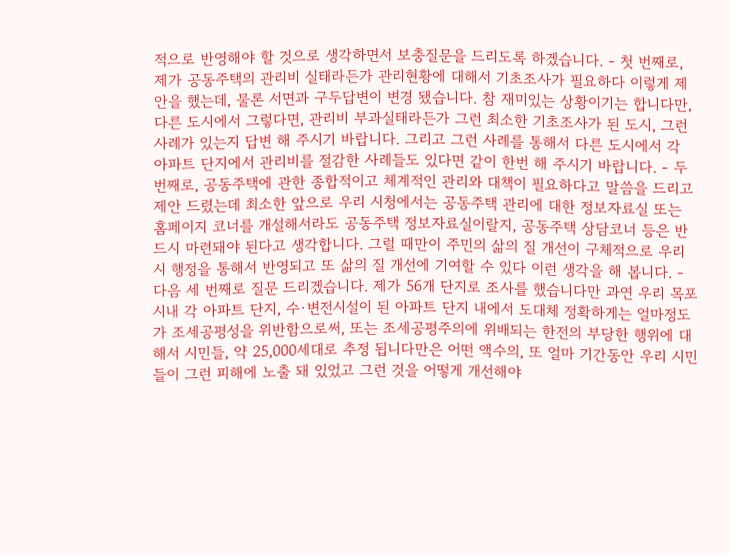적으로 반영해야 할 것으로 생각하면서 보충질문을 드리도록 하겠습니다. - 첫 번째로, 제가 공동주택의 관리비 실태라든가 관리현황에 대해서 기초조사가 필요하다 이렇게 제안을 했는데, 물론 서면과 구두답변이 변경 됐습니다. 참 재미있는 상황이기는 합니다만, 다른 도시에서 그렇다면, 관리비 부과실태라든가 그런 최소한 기초조사가 된 도시, 그런 사례가 있는지 답변 해 주시기 바랍니다. 그리고 그런 사례를 통해서 다른 도시에서 각 아파트 단지에서 관리비를 절감한 사례들도 있다면 같이 한번 해 주시기 바랍니다. - 두 번째로, 공동주택에 관한 종합적이고 체계적인 관리와 대책이 필요하다고 말씀을 드리고 제안 드렸는데 최소한 앞으로 우리 시청에서는 공동주택 관리에 대한 정보자료실 또는 홈페이지 코너를 개설해서라도 공동주택 정보자료실이랄지, 공동주택 상담코너 등은 반드시 마련돼야 된다고 생각합니다. 그럴 때만이 주민의 삶의 질 개선이 구체적으로 우리 시 행정을 통해서 반영되고 또 삶의 질 개선에 기여할 수 있다 이런 생각을 해 봅니다. - 다음 세 번째로 질문 드리겠습니다. 제가 56개 단지로 조사를 했습니다만 과연 우리 목포시내 각 아파트 단지, 수·변전시설이 된 아파트 단지 내에서 도대체 정확하게는 얼마정도가 조세공평성을 위반함으로써, 또는 조세공평주의에 위배되는 한전의 부당한 행위에 대해서 시민들, 약 25,000세대로 추정 됩니다만은 어떤 액수의, 또 얼마 기간동안 우리 시민들이 그런 피해에 노출 돼 있었고 그런 것을 어떻게 개선해야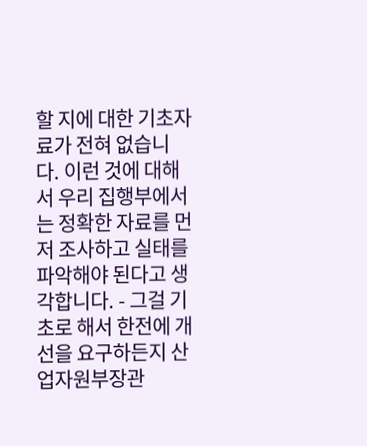할 지에 대한 기초자료가 전혀 없습니다. 이런 것에 대해서 우리 집행부에서는 정확한 자료를 먼저 조사하고 실태를 파악해야 된다고 생각합니다. - 그걸 기초로 해서 한전에 개선을 요구하든지 산업자원부장관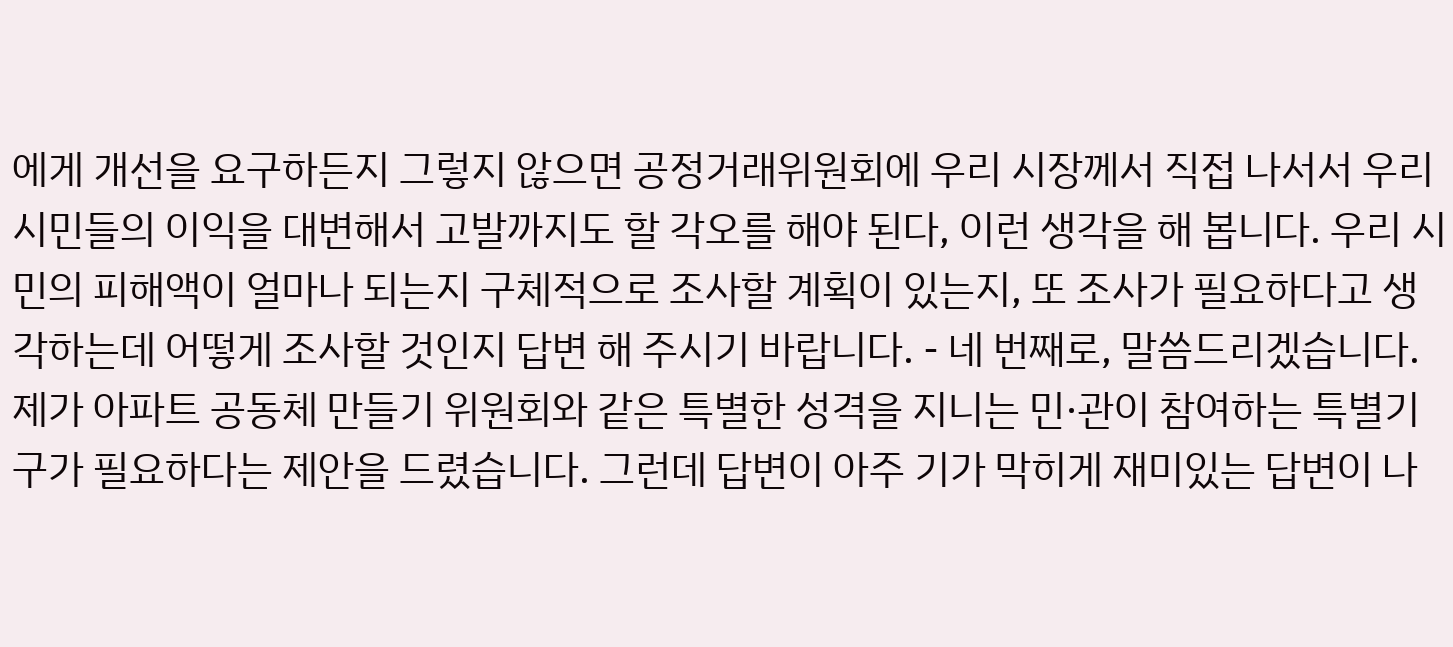에게 개선을 요구하든지 그렇지 않으면 공정거래위원회에 우리 시장께서 직접 나서서 우리 시민들의 이익을 대변해서 고발까지도 할 각오를 해야 된다, 이런 생각을 해 봅니다. 우리 시민의 피해액이 얼마나 되는지 구체적으로 조사할 계획이 있는지, 또 조사가 필요하다고 생각하는데 어떻게 조사할 것인지 답변 해 주시기 바랍니다. - 네 번째로, 말씀드리겠습니다. 제가 아파트 공동체 만들기 위원회와 같은 특별한 성격을 지니는 민·관이 참여하는 특별기구가 필요하다는 제안을 드렸습니다. 그런데 답변이 아주 기가 막히게 재미있는 답변이 나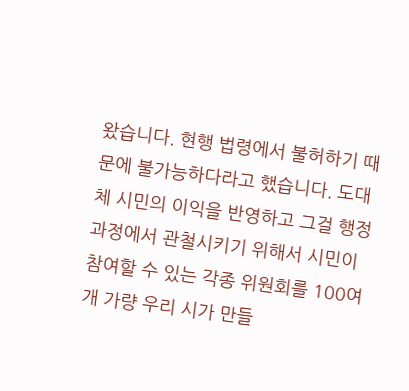왔습니다. 현행 법령에서 불허하기 때문에 불가능하다라고 했습니다. 도대체 시민의 이익을 반영하고 그걸 행정과정에서 관철시키기 위해서 시민이 참여할 수 있는 각종 위원회를 100여개 가량 우리 시가 만들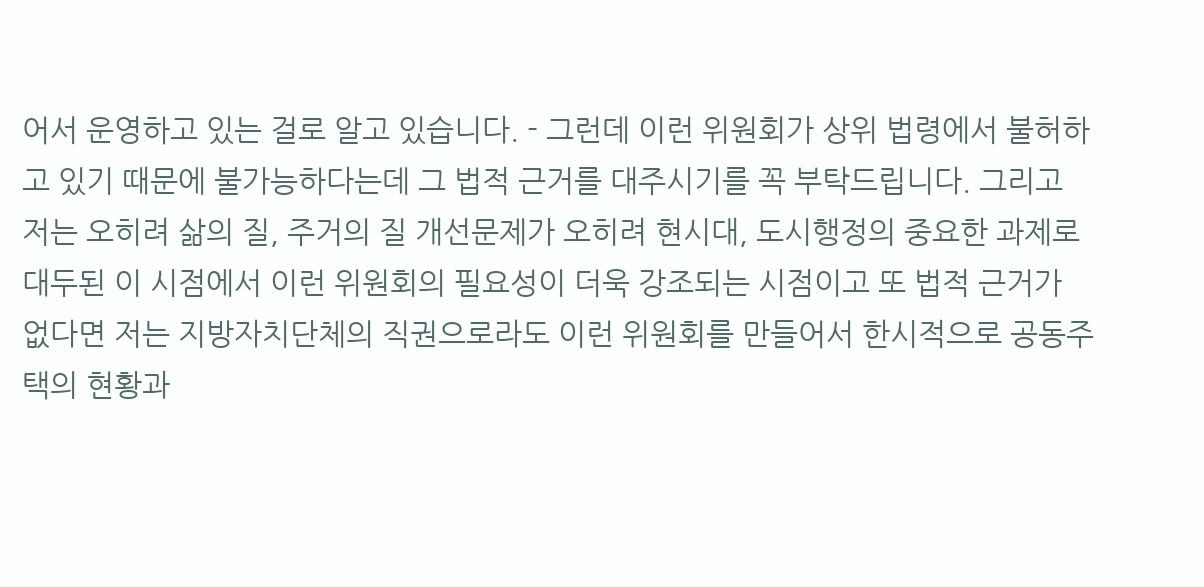어서 운영하고 있는 걸로 알고 있습니다. - 그런데 이런 위원회가 상위 법령에서 불허하고 있기 때문에 불가능하다는데 그 법적 근거를 대주시기를 꼭 부탁드립니다. 그리고 저는 오히려 삶의 질, 주거의 질 개선문제가 오히려 현시대, 도시행정의 중요한 과제로 대두된 이 시점에서 이런 위원회의 필요성이 더욱 강조되는 시점이고 또 법적 근거가 없다면 저는 지방자치단체의 직권으로라도 이런 위원회를 만들어서 한시적으로 공동주택의 현황과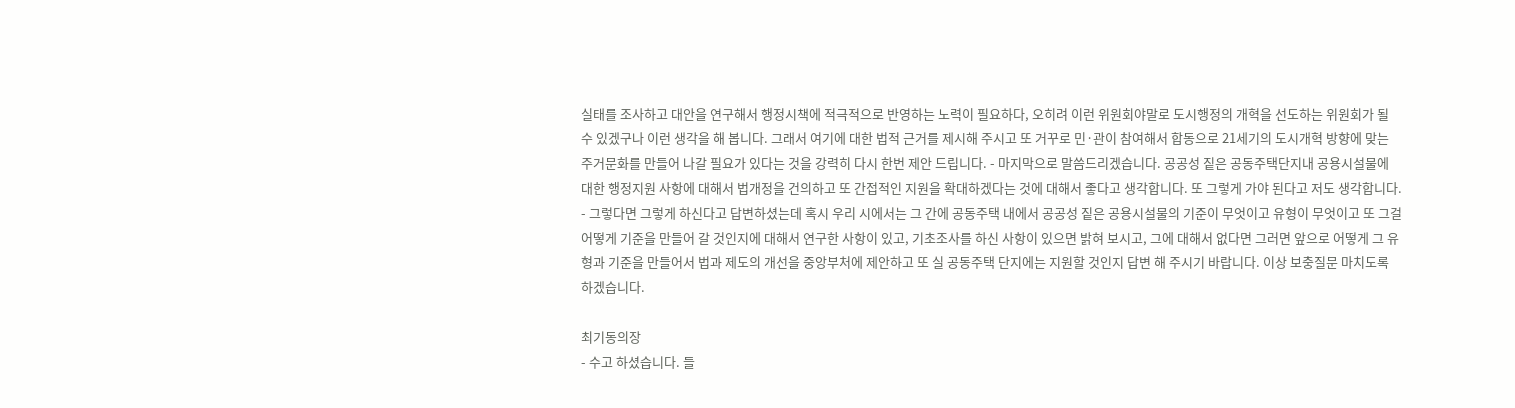실태를 조사하고 대안을 연구해서 행정시책에 적극적으로 반영하는 노력이 필요하다, 오히려 이런 위원회야말로 도시행정의 개혁을 선도하는 위원회가 될 수 있겠구나 이런 생각을 해 봅니다. 그래서 여기에 대한 법적 근거를 제시해 주시고 또 거꾸로 민·관이 참여해서 합동으로 21세기의 도시개혁 방향에 맞는 주거문화를 만들어 나갈 필요가 있다는 것을 강력히 다시 한번 제안 드립니다. - 마지막으로 말씀드리겠습니다. 공공성 짙은 공동주택단지내 공용시설물에 대한 행정지원 사항에 대해서 법개정을 건의하고 또 간접적인 지원을 확대하겠다는 것에 대해서 좋다고 생각합니다. 또 그렇게 가야 된다고 저도 생각합니다. - 그렇다면 그렇게 하신다고 답변하셨는데 혹시 우리 시에서는 그 간에 공동주택 내에서 공공성 짙은 공용시설물의 기준이 무엇이고 유형이 무엇이고 또 그걸 어떻게 기준을 만들어 갈 것인지에 대해서 연구한 사항이 있고, 기초조사를 하신 사항이 있으면 밝혀 보시고, 그에 대해서 없다면 그러면 앞으로 어떻게 그 유형과 기준을 만들어서 법과 제도의 개선을 중앙부처에 제안하고 또 실 공동주택 단지에는 지원할 것인지 답변 해 주시기 바랍니다. 이상 보충질문 마치도록 하겠습니다.

최기동의장
- 수고 하셨습니다. 들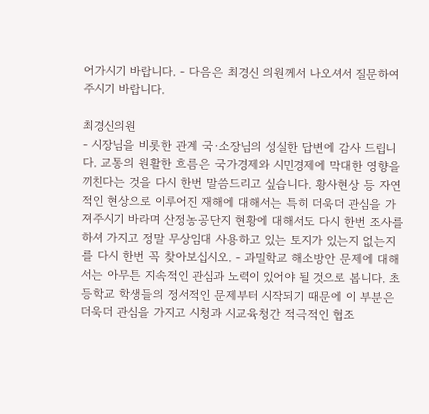어가시기 바랍니다. - 다음은 최경신 의원께서 나오셔서 질문하여 주시기 바랍니다.

최경신의원
- 시장님을 비롯한 관계 국·소장님의 성실한 답변에 감사 드립니다. 교통의 원활한 흐름은 국가경제와 시민경제에 막대한 영향을 끼친다는 것을 다시 한번 말씀드리고 싶습니다. 황사현상 등 자연적인 현상으로 이루어진 재해에 대해서는 특히 더욱더 관심을 가져주시기 바라며 산정농공단지 현황에 대해서도 다시 한번 조사를 하셔 가지고 정말 무상임대 사용하고 있는 토지가 있는지 없는지를 다시 한번 꼭 찾아보십시오. - 과밀학교 해소방안 문제에 대해서는 아무튼 지속적인 관심과 노력이 있어야 될 것으로 봅니다. 초등학교 학생들의 정서적인 문제부터 시작되기 때문에 이 부분은 더욱더 관심을 가지고 시청과 시교육청간 적극적인 협조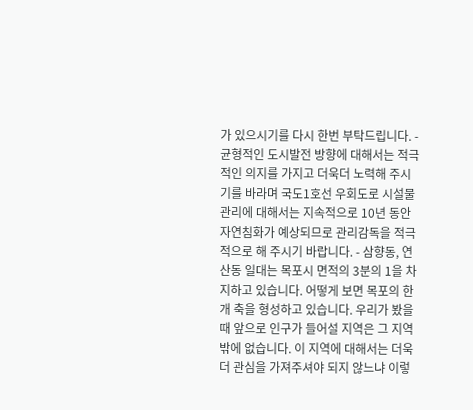가 있으시기를 다시 한번 부탁드립니다. - 균형적인 도시발전 방향에 대해서는 적극적인 의지를 가지고 더욱더 노력해 주시기를 바라며 국도1호선 우회도로 시설물 관리에 대해서는 지속적으로 10년 동안 자연침화가 예상되므로 관리감독을 적극적으로 해 주시기 바랍니다. - 삼향동, 연산동 일대는 목포시 면적의 3분의 1을 차지하고 있습니다. 어떻게 보면 목포의 한 개 축을 형성하고 있습니다. 우리가 봤을 때 앞으로 인구가 들어설 지역은 그 지역밖에 없습니다. 이 지역에 대해서는 더욱더 관심을 가져주셔야 되지 않느냐 이렇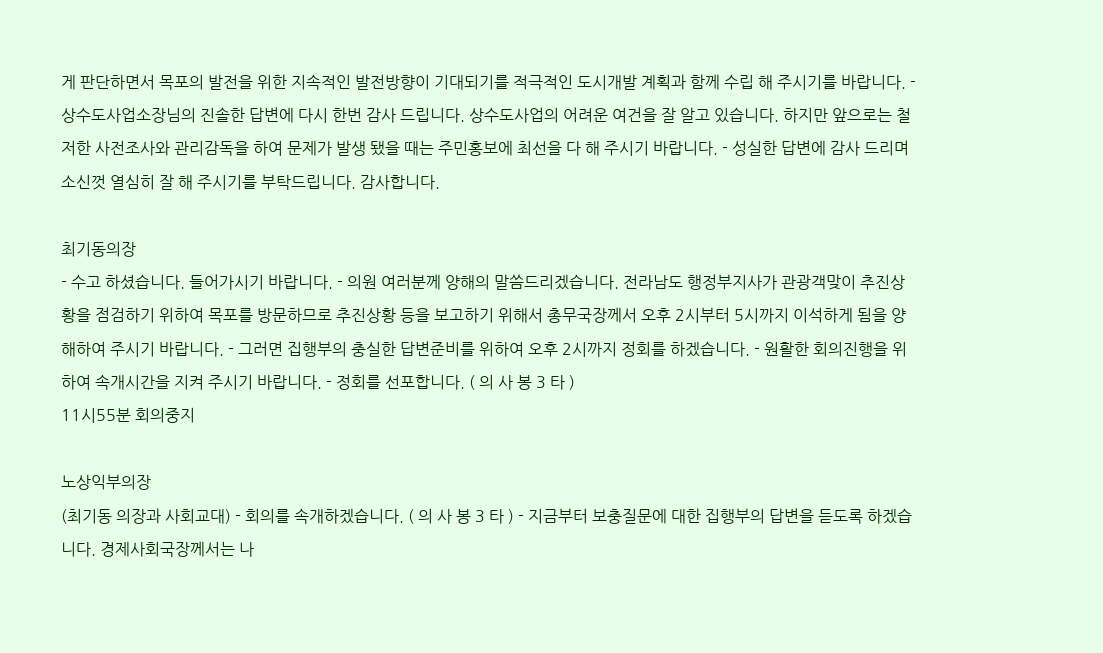게 판단하면서 목포의 발전을 위한 지속적인 발전방향이 기대되기를 적극적인 도시개발 계획과 함께 수립 해 주시기를 바랍니다. - 상수도사업소장님의 진솔한 답변에 다시 한번 감사 드립니다. 상수도사업의 어려운 여건을 잘 알고 있습니다. 하지만 앞으로는 철저한 사전조사와 관리감독을 하여 문제가 발생 됐을 때는 주민홍보에 최선을 다 해 주시기 바랍니다. - 성실한 답변에 감사 드리며 소신껏 열심히 잘 해 주시기를 부탁드립니다. 감사합니다.

최기동의장
- 수고 하셨습니다. 들어가시기 바랍니다. - 의원 여러분께 양해의 말씀드리겠습니다. 전라남도 행정부지사가 관광객맞이 추진상황을 점검하기 위하여 목포를 방문하므로 추진상황 등을 보고하기 위해서 총무국장께서 오후 2시부터 5시까지 이석하게 됨을 양해하여 주시기 바랍니다. - 그러면 집행부의 충실한 답변준비를 위하여 오후 2시까지 정회를 하겠습니다. - 원활한 회의진행을 위하여 속개시간을 지켜 주시기 바랍니다. - 정회를 선포합니다. ( 의 사 봉 3 타 )
11시55분 회의중지

노상익부의장
(최기동 의장과 사회교대) - 회의를 속개하겠습니다. ( 의 사 봉 3 타 ) - 지금부터 보충질문에 대한 집행부의 답변을 듣도록 하겠습니다. 경제사회국장께서는 나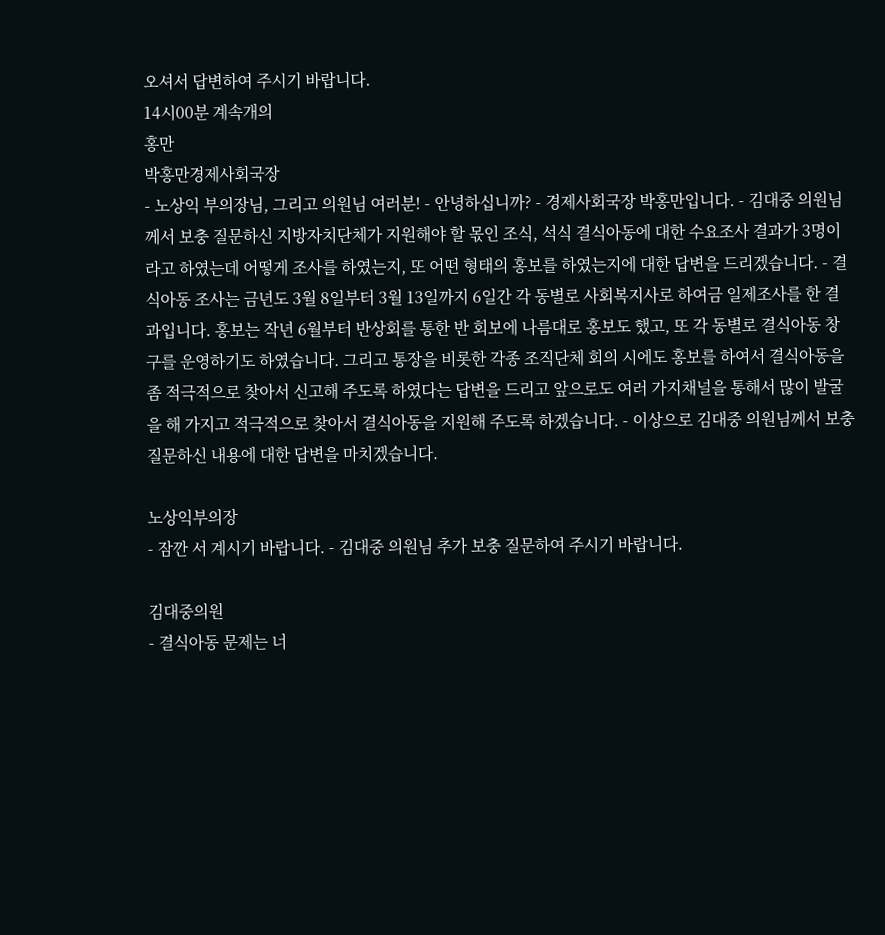오셔서 답변하여 주시기 바랍니다.
14시00분 계속개의
홍만
박홍만경제사회국장
- 노상익 부의장님, 그리고 의원님 여러분! - 안녕하십니까? - 경제사회국장 박홍만입니다. - 김대중 의원님께서 보충 질문하신 지방자치단체가 지원해야 할 몫인 조식, 석식 결식아동에 대한 수요조사 결과가 3명이라고 하였는데 어떻게 조사를 하였는지, 또 어떤 형태의 홍보를 하였는지에 대한 답변을 드리겠습니다. - 결식아동 조사는 금년도 3월 8일부터 3월 13일까지 6일간 각 동별로 사회복지사로 하여금 일제조사를 한 결과입니다. 홍보는 작년 6월부터 반상회를 통한 반 회보에 나름대로 홍보도 했고, 또 각 동별로 결식아동 창구를 운영하기도 하였습니다. 그리고 통장을 비롯한 각종 조직단체 회의 시에도 홍보를 하여서 결식아동을 좀 적극적으로 찾아서 신고해 주도록 하였다는 답변을 드리고 앞으로도 여러 가지채널을 통해서 많이 발굴을 해 가지고 적극적으로 찾아서 결식아동을 지원해 주도록 하겠습니다. - 이상으로 김대중 의원님께서 보충 질문하신 내용에 대한 답변을 마치겠습니다.

노상익부의장
- 잠깐 서 계시기 바랍니다. - 김대중 의원님 추가 보충 질문하여 주시기 바랍니다.

김대중의원
- 결식아동 문제는 너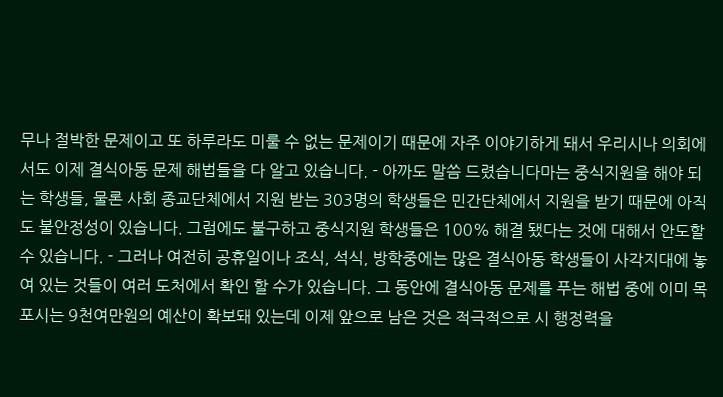무나 절박한 문제이고 또 하루라도 미룰 수 없는 문제이기 때문에 자주 이야기하게 돼서 우리시나 의회에서도 이제 결식아동 문제 해법들을 다 알고 있습니다. - 아까도 말씀 드렸습니다마는 중식지원을 해야 되는 학생들, 물론 사회 종교단체에서 지원 받는 303명의 학생들은 민간단체에서 지원을 받기 때문에 아직도 불안정성이 있습니다. 그럼에도 불구하고 중식지원 학생들은 100% 해결 됐다는 것에 대해서 안도할 수 있습니다. - 그러나 여전히 공휴일이나 조식, 석식, 방학중에는 많은 결식아동 학생들이 사각지대에 놓여 있는 것들이 여러 도처에서 확인 할 수가 있습니다. 그 동안에 결식아동 문제를 푸는 해법 중에 이미 목포시는 9천여만원의 예산이 확보돼 있는데 이제 앞으로 남은 것은 적극적으로 시 행정력을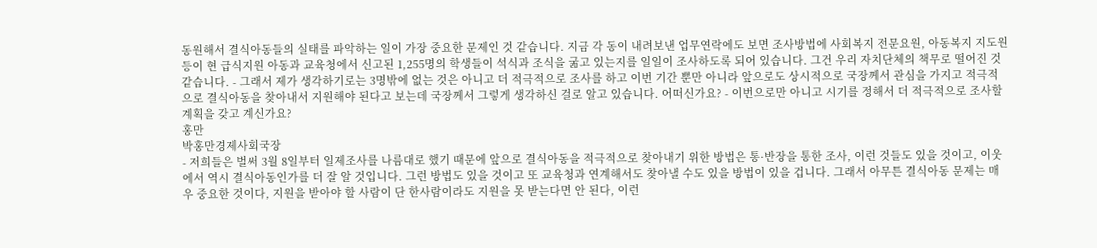동원해서 결식아동들의 실태를 파악하는 일이 가장 중요한 문제인 것 같습니다. 지금 각 동이 내려보낸 업무연락에도 보면 조사방법에 사회복지 전문요원, 아동복지 지도원 등이 현 급식지원 아동과 교육청에서 신고된 1,255명의 학생들이 석식과 조식을 굶고 있는지를 일일이 조사하도록 되어 있습니다. 그건 우리 자치단체의 책무로 떨어진 것 같습니다. - 그래서 제가 생각하기로는 3명밖에 없는 것은 아니고 더 적극적으로 조사를 하고 이번 기간 뿐만 아니라 앞으로도 상시적으로 국장께서 관심을 가지고 적극적으로 결식아동을 찾아내서 지원해야 된다고 보는데 국장께서 그렇게 생각하신 걸로 알고 있습니다. 어떠신가요? - 이번으로만 아니고 시기를 정해서 더 적극적으로 조사할 계획을 갖고 계신가요?
홍만
박홍만경제사회국장
- 저희들은 벌써 3월 8일부터 일제조사를 나름대로 했기 때문에 앞으로 결식아동을 적극적으로 찾아내기 위한 방법은 통·반장을 통한 조사, 이런 것들도 있을 것이고, 이웃에서 역시 결식아동인가를 더 잘 알 것입니다. 그런 방법도 있을 것이고 또 교육청과 연계해서도 찾아낼 수도 있을 방법이 있을 겁니다. 그래서 아무튼 결식아동 문제는 매우 중요한 것이다, 지원을 받아야 할 사람이 단 한사람이라도 지원을 못 받는다면 안 된다, 이런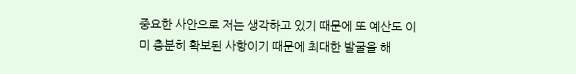중요한 사안으로 저는 생각하고 있기 때문에 또 예산도 이미 충분히 확보된 사항이기 때문에 최대한 발굴을 해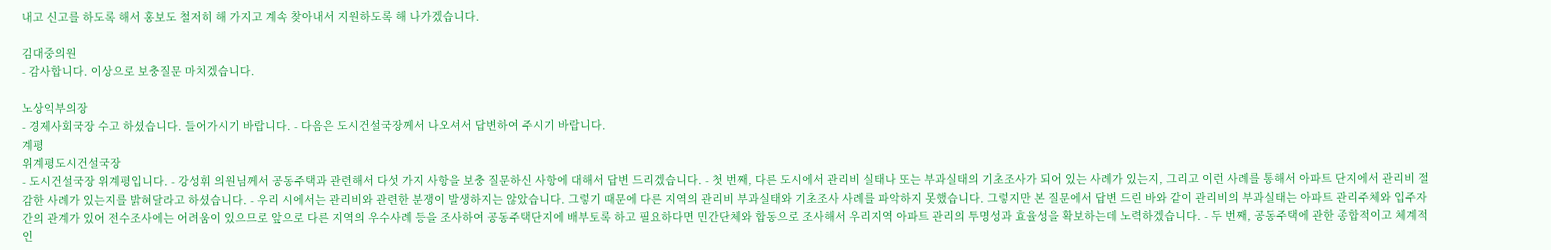내고 신고를 하도록 해서 홍보도 철저히 해 가지고 계속 찾아내서 지원하도록 해 나가겠습니다.

김대중의원
- 감사합니다. 이상으로 보충질문 마치겠습니다.

노상익부의장
- 경제사회국장 수고 하셨습니다. 들어가시기 바랍니다. - 다음은 도시건설국장께서 나오셔서 답변하여 주시기 바랍니다.
계평
위계평도시건설국장
- 도시건설국장 위계평입니다. - 강성휘 의원님께서 공동주택과 관련해서 다섯 가지 사항을 보충 질문하신 사항에 대해서 답변 드리겠습니다. - 첫 번째, 다른 도시에서 관리비 실태나 또는 부과실태의 기초조사가 되어 있는 사례가 있는지, 그리고 이런 사례를 통해서 아파트 단지에서 관리비 절감한 사례가 있는지를 밝혀달라고 하셨습니다. - 우리 시에서는 관리비와 관련한 분쟁이 발생하지는 않았습니다. 그렇기 때문에 다른 지역의 관리비 부과실태와 기초조사 사례를 파악하지 못했습니다. 그렇지만 본 질문에서 답변 드린 바와 같이 관리비의 부과실태는 아파트 관리주체와 입주자간의 관계가 있어 전수조사에는 어려움이 있으므로 앞으로 다른 지역의 우수사례 등을 조사하여 공동주택단지에 배부토록 하고 필요하다면 민간단체와 합동으로 조사해서 우리지역 아파트 관리의 투명성과 효율성을 확보하는데 노력하겠습니다. - 두 번째, 공동주택에 관한 종합적이고 체계적인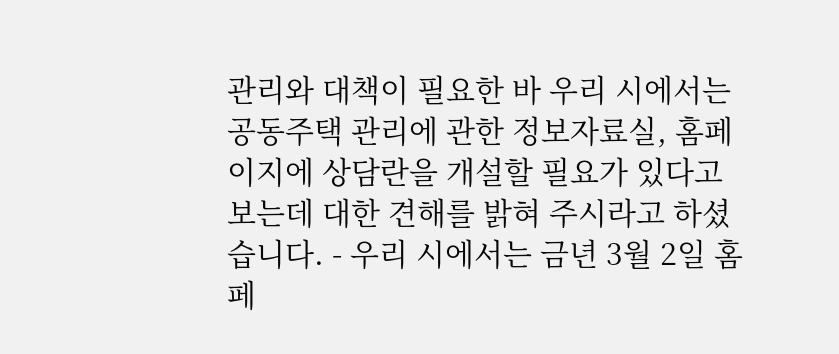관리와 대책이 필요한 바 우리 시에서는 공동주택 관리에 관한 정보자료실, 홈페이지에 상담란을 개설할 필요가 있다고 보는데 대한 견해를 밝혀 주시라고 하셨습니다. - 우리 시에서는 금년 3월 2일 홈페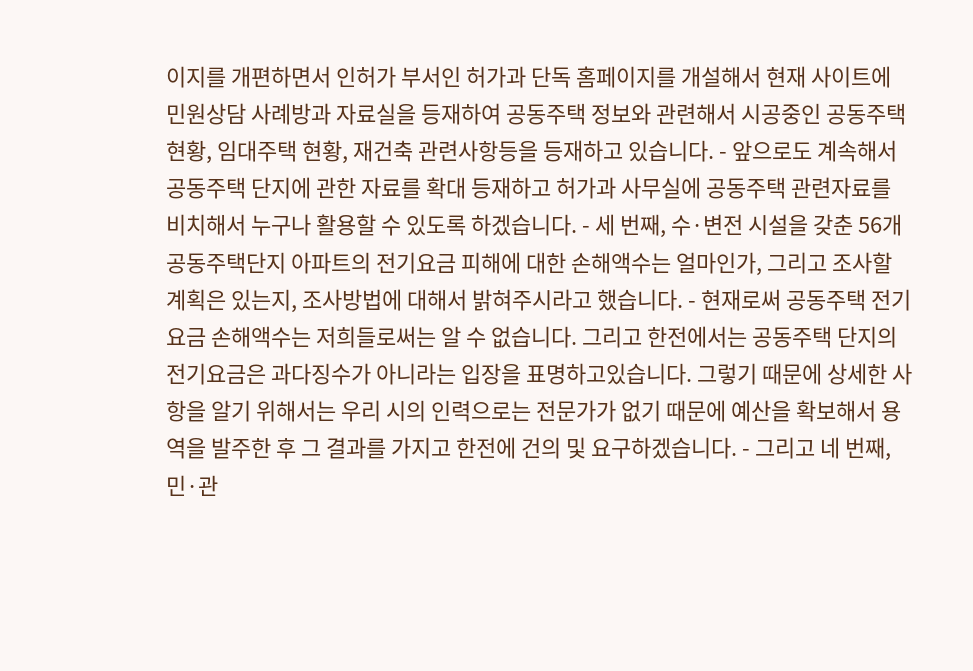이지를 개편하면서 인허가 부서인 허가과 단독 홈페이지를 개설해서 현재 사이트에 민원상담 사례방과 자료실을 등재하여 공동주택 정보와 관련해서 시공중인 공동주택 현황, 임대주택 현황, 재건축 관련사항등을 등재하고 있습니다. - 앞으로도 계속해서 공동주택 단지에 관한 자료를 확대 등재하고 허가과 사무실에 공동주택 관련자료를 비치해서 누구나 활용할 수 있도록 하겠습니다. - 세 번째, 수·변전 시설을 갖춘 56개 공동주택단지 아파트의 전기요금 피해에 대한 손해액수는 얼마인가, 그리고 조사할 계획은 있는지, 조사방법에 대해서 밝혀주시라고 했습니다. - 현재로써 공동주택 전기요금 손해액수는 저희들로써는 알 수 없습니다. 그리고 한전에서는 공동주택 단지의 전기요금은 과다징수가 아니라는 입장을 표명하고있습니다. 그렇기 때문에 상세한 사항을 알기 위해서는 우리 시의 인력으로는 전문가가 없기 때문에 예산을 확보해서 용역을 발주한 후 그 결과를 가지고 한전에 건의 및 요구하겠습니다. - 그리고 네 번째, 민·관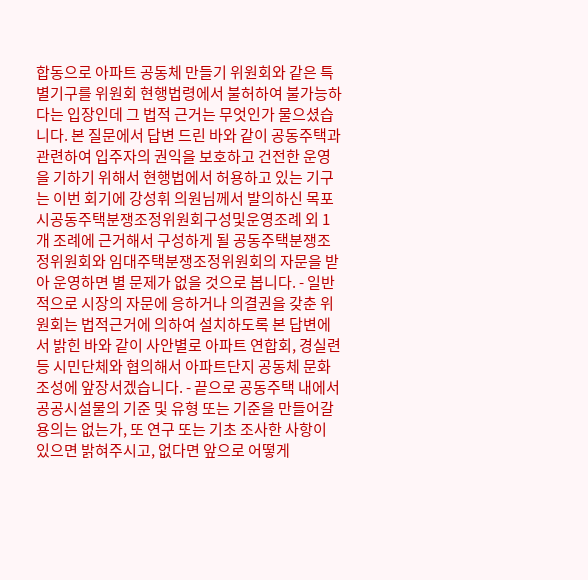합동으로 아파트 공동체 만들기 위원회와 같은 특별기구를 위원회 현행법령에서 불허하여 불가능하다는 입장인데 그 법적 근거는 무엇인가 물으셨습니다. 본 질문에서 답변 드린 바와 같이 공동주택과 관련하여 입주자의 권익을 보호하고 건전한 운영을 기하기 위해서 현행법에서 허용하고 있는 기구는 이번 회기에 강성휘 의원님께서 발의하신 목포시공동주택분쟁조정위원회구성및운영조례 외 1개 조례에 근거해서 구성하게 될 공동주택분쟁조정위원회와 임대주택분쟁조정위원회의 자문을 받아 운영하면 별 문제가 없을 것으로 봅니다. - 일반적으로 시장의 자문에 응하거나 의결권을 갖춘 위원회는 법적근거에 의하여 설치하도록 본 답변에서 밝힌 바와 같이 사안별로 아파트 연합회, 경실련 등 시민단체와 협의해서 아파트단지 공동체 문화조성에 앞장서겠습니다. - 끝으로 공동주택 내에서 공공시설물의 기준 및 유형 또는 기준을 만들어갈 용의는 없는가, 또 연구 또는 기초 조사한 사항이 있으면 밝혀주시고, 없다면 앞으로 어떻게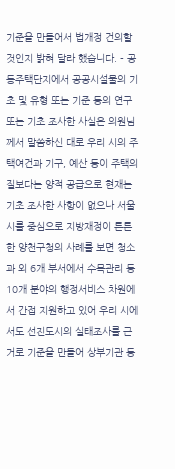기준을 만들어서 법개정 건의할 것인지 밝혀 달라 했습니다. - 공동주택단지에서 공공시설물의 기초 및 유형 또는 기준 등의 연구 또는 기초 조사한 사실은 의원님께서 말씀하신 대로 우리 시의 주택여건과 기구, 예산 등이 주택의 질보다는 양적 공급으로 현재는 기초 조사한 사항이 없으나 서울시를 중심으로 지방재정이 튼튼한 양천구청의 사례를 보면 청소과 외 6개 부서에서 수목관리 등 10개 분야의 행정서비스 차원에서 간접 지원하고 있어 우리 시에서도 선진도시의 실태조사를 근거로 기준을 만들어 상부기관 등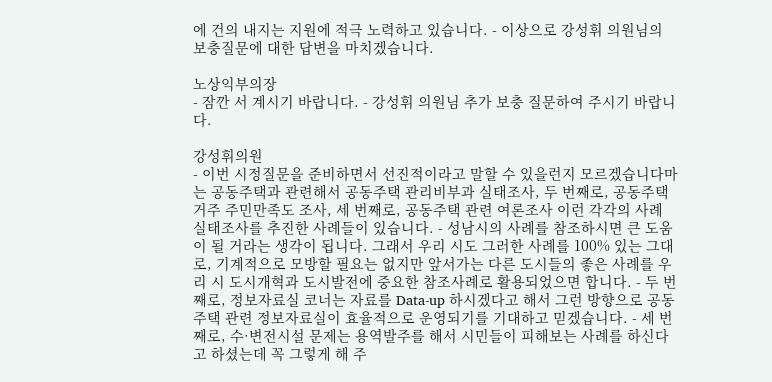에 건의 내지는 지원에 적극 노력하고 있습니다. - 이상으로 강성휘 의원님의 보충질문에 대한 답변을 마치겠습니다.

노상익부의장
- 잠깐 서 계시기 바랍니다. - 강성휘 의원님 추가 보충 질문하여 주시기 바랍니다.

강성휘의원
- 이번 시정질문을 준비하면서 선진적이라고 말할 수 있을런지 모르겠습니다마는 공동주택과 관련해서 공동주택 관리비부과 실태조사, 두 번째로, 공동주택거주 주민만족도 조사, 세 번째로, 공동주택 관련 여론조사 이런 각각의 사례 실태조사를 추진한 사례들이 있습니다. - 성남시의 사례를 참조하시면 큰 도움이 될 거라는 생각이 됩니다. 그래서 우리 시도 그러한 사례를 100% 있는 그대로, 기계적으로 모방할 필요는 없지만 앞서가는 다른 도시들의 좋은 사례를 우리 시 도시개혁과 도시발전에 중요한 참조사례로 활용되었으면 합니다. - 두 번째로, 정보자료실 코너는 자료를 Data-up 하시겠다고 해서 그런 방향으로 공동주택 관련 정보자료실이 효율적으로 운영되기를 기대하고 믿겠습니다. - 세 번째로, 수·변전시설 문제는 용역발주를 해서 시민들이 피해보는 사례를 하신다고 하셨는데 꼭 그렇게 해 주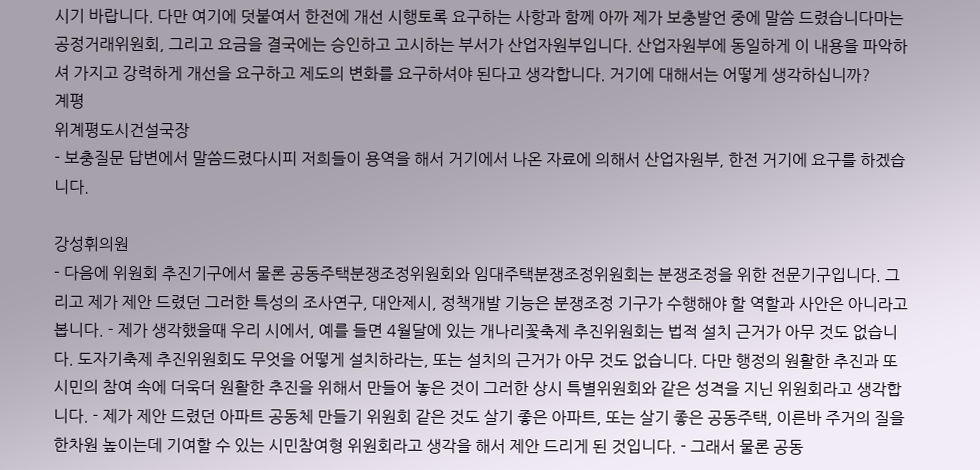시기 바랍니다. 다만 여기에 덧붙여서 한전에 개선 시행토록 요구하는 사항과 함께 아까 제가 보충발언 중에 말씀 드렸습니다마는 공정거래위원회, 그리고 요금을 결국에는 승인하고 고시하는 부서가 산업자원부입니다. 산업자원부에 동일하게 이 내용을 파악하셔 가지고 강력하게 개선을 요구하고 제도의 변화를 요구하셔야 된다고 생각합니다. 거기에 대해서는 어떻게 생각하십니까?
계평
위계평도시건설국장
- 보충질문 답변에서 말씀드렸다시피 저희들이 용역을 해서 거기에서 나온 자료에 의해서 산업자원부, 한전 거기에 요구를 하겠습니다.

강성휘의원
- 다음에 위원회 추진기구에서 물론 공동주택분쟁조정위원회와 임대주택분쟁조정위원회는 분쟁조정을 위한 전문기구입니다. 그리고 제가 제안 드렸던 그러한 특성의 조사연구, 대안제시, 정책개발 기능은 분쟁조정 기구가 수행해야 할 역할과 사안은 아니라고 봅니다. - 제가 생각했을때 우리 시에서, 예를 들면 4월달에 있는 개나리꽃축제 추진위원회는 법적 설치 근거가 아무 것도 없습니다. 도자기축제 추진위원회도 무엇을 어떻게 설치하라는, 또는 설치의 근거가 아무 것도 없습니다. 다만 행정의 원활한 추진과 또 시민의 참여 속에 더욱더 원활한 추진을 위해서 만들어 놓은 것이 그러한 상시 특별위원회와 같은 성격을 지닌 위원회라고 생각합니다. - 제가 제안 드렸던 아파트 공동체 만들기 위원회 같은 것도 살기 좋은 아파트, 또는 살기 좋은 공동주택, 이른바 주거의 질을 한차원 높이는데 기여할 수 있는 시민참여형 위원회라고 생각을 해서 제안 드리게 된 것입니다. - 그래서 물론 공동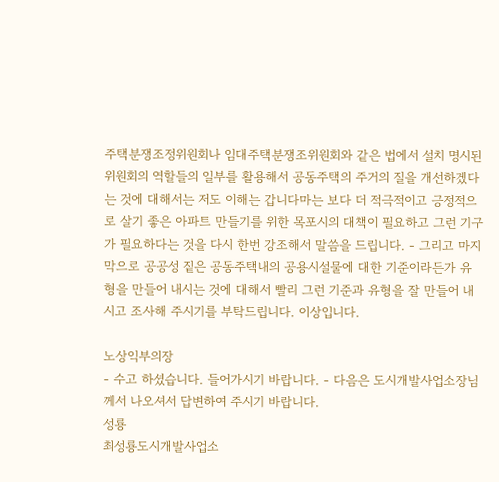주택분쟁조정위원회나 임대주택분쟁조위원회와 같은 법에서 설치 명시된 위원회의 역할들의 일부를 활용해서 공동주택의 주거의 질을 개선하겠다는 것에 대해서는 저도 이해는 갑니다마는 보다 더 적극적이고 긍정적으로 살기 좋은 아파트 만들기를 위한 목포시의 대책이 필요하고 그런 기구가 필요하다는 것을 다시 한번 강조해서 말씀을 드립니다. - 그리고 마지막으로 공공성 짙은 공동주택내의 공용시설물에 대한 기준이라든가 유형을 만들어 내시는 것에 대해서 빨리 그런 기준과 유형을 잘 만들어 내시고 조사해 주시기를 부탁드립니다. 이상입니다.

노상익부의장
- 수고 하셨습니다. 들어가시기 바랍니다. - 다음은 도시개발사업소장님께서 나오셔서 답변하여 주시기 바랍니다.
성룡
최성룡도시개발사업소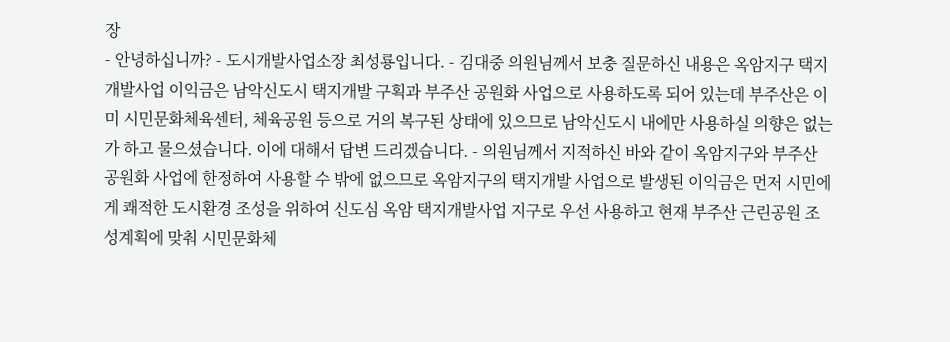장
- 안녕하십니까? - 도시개발사업소장 최성룡입니다. - 김대중 의원님께서 보충 질문하신 내용은 옥암지구 택지개발사업 이익금은 남악신도시 택지개발 구획과 부주산 공원화 사업으로 사용하도록 되어 있는데 부주산은 이미 시민문화체육센터, 체육공원 등으로 거의 복구된 상태에 있으므로 남악신도시 내에만 사용하실 의향은 없는가 하고 물으셨습니다. 이에 대해서 답변 드리겠습니다. - 의원님께서 지적하신 바와 같이 옥암지구와 부주산 공원화 사업에 한정하여 사용할 수 밖에 없으므로 옥암지구의 택지개발 사업으로 발생된 이익금은 먼저 시민에게 쾌적한 도시환경 조성을 위하여 신도심 옥암 택지개발사업 지구로 우선 사용하고 현재 부주산 근린공원 조성계획에 맞춰 시민문화체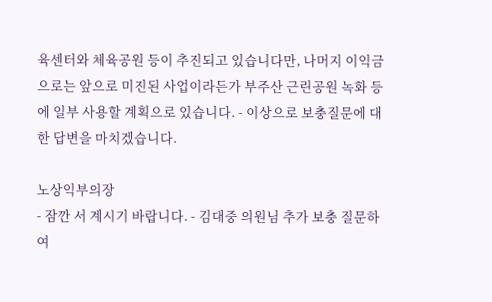육센터와 체육공원 등이 추진되고 있습니다만, 나머지 이익금으로는 앞으로 미진된 사업이라든가 부주산 근린공원 녹화 등에 일부 사용할 계획으로 있습니다. - 이상으로 보충질문에 대한 답변을 마치겠습니다.

노상익부의장
- 잠깐 서 계시기 바랍니다. - 김대중 의원님 추가 보충 질문하여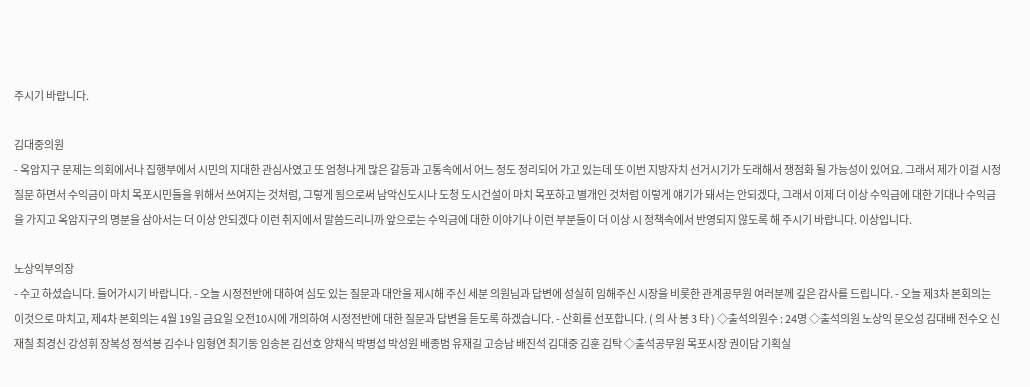주시기 바랍니다.

김대중의원
- 옥암지구 문제는 의회에서나 집행부에서 시민의 지대한 관심사였고 또 엄청나게 많은 갈등과 고통속에서 어느 정도 정리되어 가고 있는데 또 이번 지방자치 선거시기가 도래해서 쟁점화 될 가능성이 있어요. 그래서 제가 이걸 시정질문 하면서 수익금이 마치 목포시민들을 위해서 쓰여지는 것처럼, 그렇게 됨으로써 남악신도시나 도청 도시건설이 마치 목포하고 별개인 것처럼 이렇게 얘기가 돼서는 안되겠다, 그래서 이제 더 이상 수익금에 대한 기대나 수익금을 가지고 옥암지구의 명분을 삼아서는 더 이상 안되겠다 이런 취지에서 말씀드리니까 앞으로는 수익금에 대한 이야기나 이런 부분들이 더 이상 시 정책속에서 반영되지 않도록 해 주시기 바랍니다. 이상입니다.

노상익부의장
- 수고 하셨습니다. 들어가시기 바랍니다. - 오늘 시정전반에 대하여 심도 있는 질문과 대안을 제시해 주신 세분 의원님과 답변에 성실히 임해주신 시장을 비롯한 관계공무원 여러분께 깊은 감사를 드립니다. - 오늘 제3차 본회의는 이것으로 마치고, 제4차 본회의는 4월 19일 금요일 오전10시에 개의하여 시정전반에 대한 질문과 답변을 듣도록 하겠습니다. - 산회를 선포합니다. ( 의 사 봉 3 타 ) ◇출석의원수 : 24명 ◇출석의원 노상익 문오성 김대배 전수오 신재칠 최경신 강성휘 장복성 정석봉 김수나 임형연 최기동 임송본 김선호 양채식 박병섭 박성원 배종범 유재길 고승남 배진석 김대중 김훈 김탁 ◇출석공무원 목포시장 권이담 기획실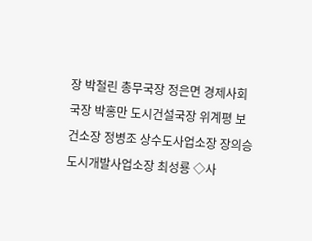장 박철린 총무국장 정은면 경제사회국장 박홍만 도시건설국장 위계평 보건소장 정병조 상수도사업소장 장의승 도시개발사업소장 최성룡 ◇사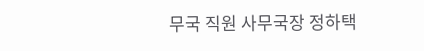무국 직원 사무국장 정하택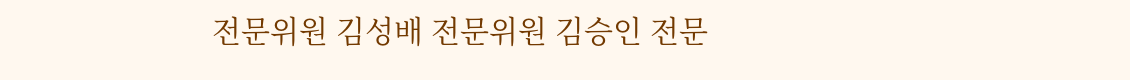전문위원 김성배 전문위원 김승인 전문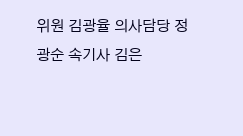위원 김광율 의사담당 정광순 속기사 김은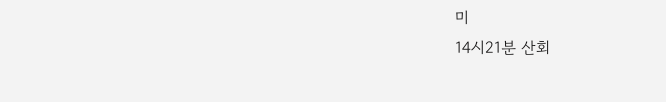미
14시21분 산회